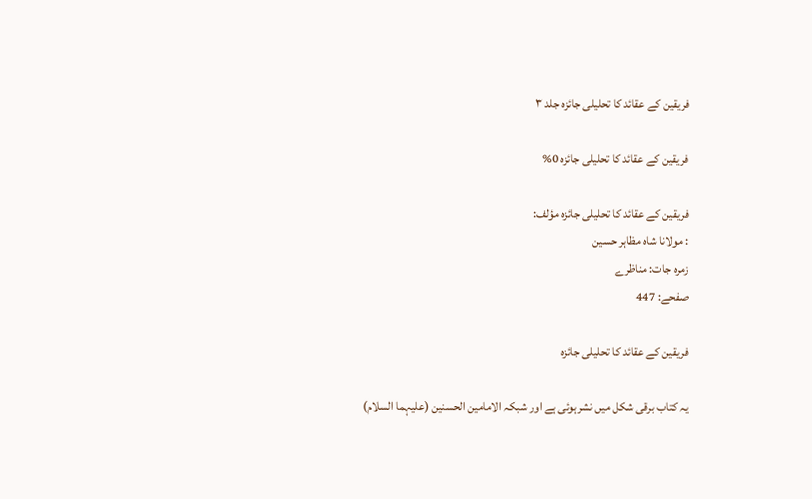فریقین کے عقائد کا تحلیلی جائزہ جلد ۳

فریقین کے عقائد کا تحلیلی جائزہ 0%

فریقین کے عقائد کا تحلیلی جائزہ مؤلف:
: مولانا شاہ مظاہر حسین
زمرہ جات: مناظرے
صفحے: 447

فریقین کے عقائد کا تحلیلی جائزہ

یہ کتاب برقی شکل میں نشرہوئی ہے اور شبکہ الامامین الحسنین (علیہما السلام)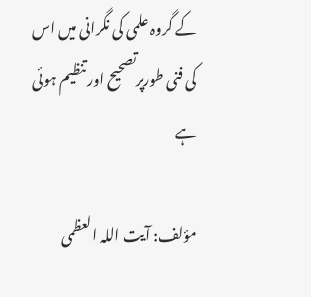کے گروہ علمی کی نگرانی میں اس کی فنی طورپرتصحیح اور تنظیم ہوئی ہے

مؤلف: آیت اللہ العظمی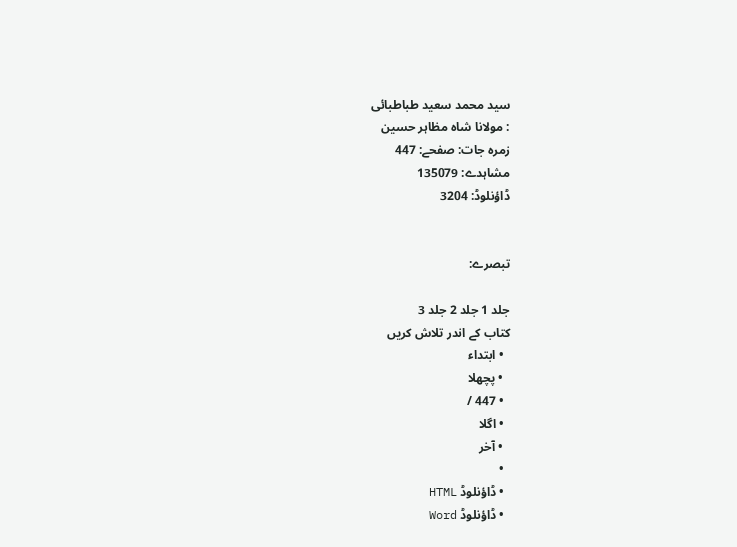سید محمد سعید طباطبائی
: مولانا شاہ مظاہر حسین
زمرہ جات: صفحے: 447
مشاہدے: 135079
ڈاؤنلوڈ: 3204


تبصرے:

جلد 1 جلد 2 جلد 3
کتاب کے اندر تلاش کریں
  • ابتداء
  • پچھلا
  • 447 /
  • اگلا
  • آخر
  •
  • ڈاؤنلوڈ HTML
  • ڈاؤنلوڈ Word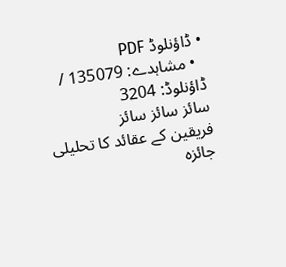• ڈاؤنلوڈ PDF
  • مشاہدے: 135079 / ڈاؤنلوڈ: 3204
سائز سائز سائز
فریقین کے عقائد کا تحلیلی جائزہ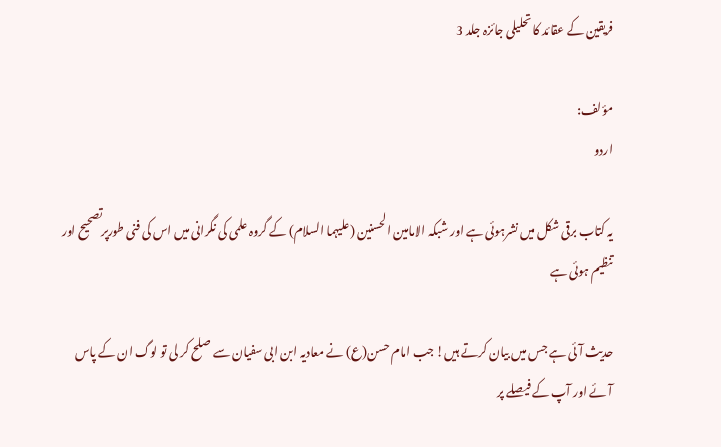فریقین کے عقائد کا تحلیلی جائزہ جلد 3

مؤلف:
اردو

یہ کتاب برقی شکل میں نشرہوئی ہے اور شبکہ الامامین الحسنین (علیہما السلام) کے گروہ علمی کی نگرانی میں اس کی فنی طورپرتصحیح اور تنظیم ہوئی ہے

حدیث آئی ہے جس میں بیان کرتے ہیں! جب امام حسن(ع) نے معادیہ ابن ابی سفیان سے صلح کر لی تو لوگ ان کے پاس آئے اور آپ کے فیصلے پر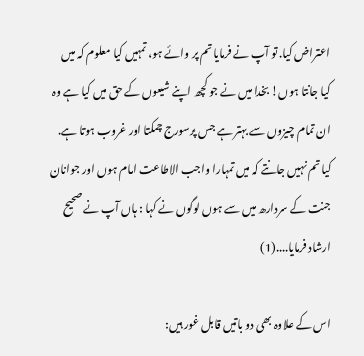اعتراض کیا. تو آپ نے فرمایا تم پر وائے ہو، تمہیں کیا معلوم کہ میں کیا جانتا ہوں! بخدا میں نے جو کچھ اپنے شیعوں کے حق میں کیا ہے وہ ان تمام چیزوں سے بہتر ہے جس پرسورج چمکتا اور غروب ہوتا ہے. کیا تم نہیں جانتے کہ میں تمہارا واجب الاطاعت امام ہوں اور جوانان جنت کے سردارھ میں سے ہوں لوگوں نے کہا : ہاں آپ نے صحیح ارشاد فرمایا....(1)

اس کے علاوہ بھی دو باتیں قابل غور ہیں: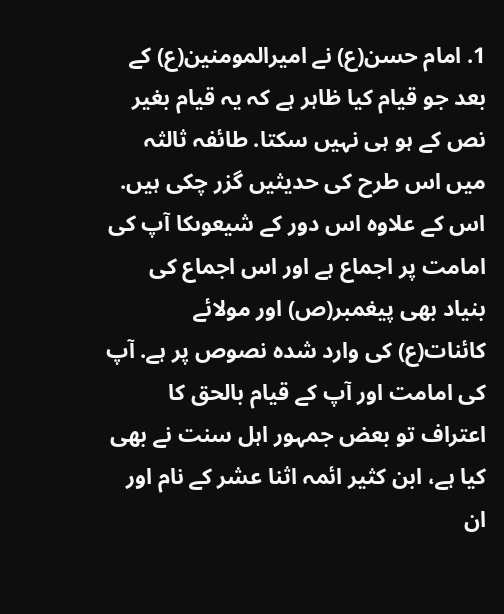1. امام حسن(ع) نے امیرالمومنین(ع) کے بعد جو قیام کیا ظاہر ہے کہ یہ قیام بغیر نص کے ہو ہی نہیں سکتا. طائفہ ثالثہ میں اس طرح کی حدیثیں گزر چکی ہیں. اس کے علاوہ اس دور کے شیعوںکا آپ کی امامت پر اجماع ہے اور اس اجماع کی بنیاد بھی پیغمبر(ص) اور مولائے کائنات(ع) کی وارد شدہ نصوص پر ہے. آپ کی امامت اور آپ کے قیام بالحق کا اعتراف تو بعض جمہور اہل سنت نے بھی کیا ہے، ابن کثیر ائمہ اثنا عشر کے نام اور ان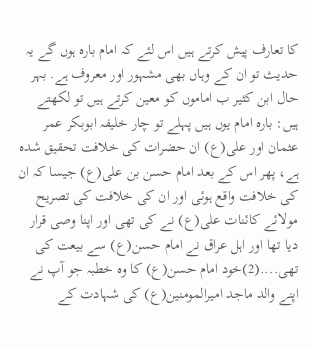کا تعارف پیش کرتے ہیں اس لئے کہ امام بارہ ہوں گے یہ حدیث تو ان کے وہاں بھی مشہور اور معروف ہے. بہر حال ابن کثیر ب اماموں کو معین کرتے ہیں تو لکھتے ہیں: بارہ امام یوں ہیں پہلے تو چار خلیفہ ابوبکر عمر عثمان اور علی(ع) ان حضرات کی خلافت تحقیق شدہ ہے، پھر اس کے بعد امام حسن بن علی(ع) جیسا کہ ان کی خلافت واقع ہوئی اور ان کی خلافت کی تصریح مولائے کائنات علی(ع) نے کی تھی اور اپنا وصی قرار دیا تھا اور اہل عراق نے امام حسن(ع) سے بیعت کی تھی....(2)خود امام حسن(ع) کا وہ خطبہ جو آپ نے اپنے والد ماجد امیرالمومنین(ع) کی شہادت کے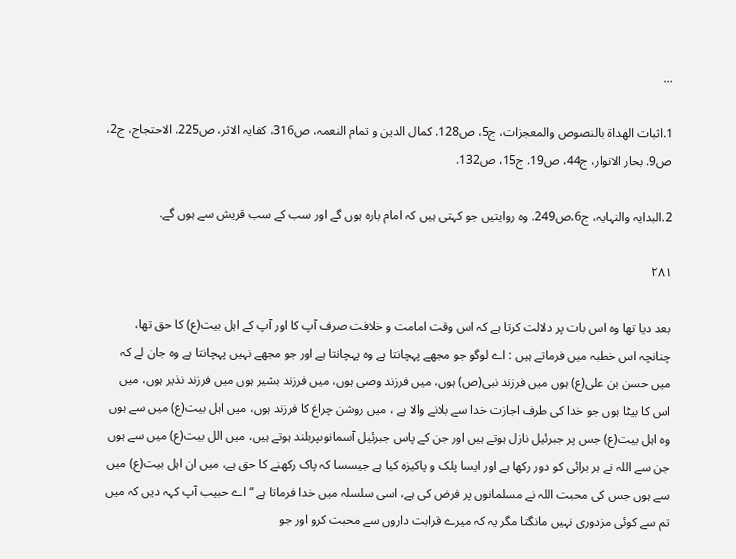...

1.اثبات الھداة بالنصوص والمعجزات، ج5، ص128. کمال الدین و تمام النعمہ، ص316، کفایہ الاثر، ص225. الاحتجاج، ج2، ص9. بحار الانوار، ج44، ص19. ج15، ص132.

2.البدایہ والنہایہ، ج6،ص249. وہ روایتیں جو کہتی ہیں کہ امام بارہ ہوں گے اور سب کے سب قریش سے ہوں گے.

۲۸۱

بعد دیا تھا وہ اس بات پر دلالت کرتا ہے کہ اس وقت امامت و خلافت صرف آپ کا اور آپ کے اہل بیت(ع) کا حق تھا، چنانچہ اس خطبہ میں فرماتے ہیں : اے لوگو جو مجھے پہچانتا ہے وہ پہچانتا ہے اور جو مجھے نہیں پہچانتا ہے وہ جان لے کہ میں حسن بن علی(ع) ہوں میں فرزند نبی(ص) ہوں، میں فرزند وصی ہوں، میں فرزند بشیر ہوں میں فرزند نذیر ہوں، میں اس کا بیٹا ہوں جو خدا کی طرف اجازت خدا سے بلانے والا ہے ، میں روشن چراغ کا فرزند ہوں، میں اہل بیت(ع) میں سے ہوں وہ اہل بیت(ع) جس پر جبرئیل نازل ہوتے ہیں اور جن کے پاس جبرئیل آسمانوںپربلند ہوتے ہیں، میں الل بیت(ع) میں سے ہوں جن سے اللہ نے ہر برائی کو دور رکھا ہے اور ایسا پلک و پاکیزہ کیا ہے جیسسا کہ پاک رکھنے کا حق ہے، میں ان اہل بیت(ع) میں سے ہوں جس کی محبت اللہ نے مسلمانوں پر فرض کی ہے، اسی سلسلہ میں خدا فرماتا ہے “ اے حبیب آپ کہہ دیں کہ میں تم سے کوئی مزدوری نہیں مانگتا مگر یہ کہ میرے قرابت داروں سے محبت کرو اور جو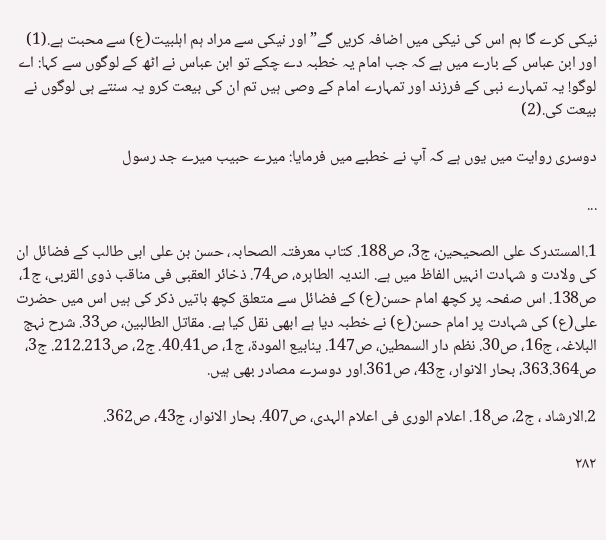نیکی کرے گا ہم اس کی نیکی میں اضافہ کریں گے” اور نیکی سے مراد ہم اہلبیت(ع) سے محبت ہے.(1) اور ابن عباس کے بارے میں ہے کہ جب امام یہ خطبہ دے چکے تو ابن عباس نے اٹھ کے لوگوں سے کہا: اے لوگو! یہ تمہارے نبی کے فرزند اور تمہارے امام کے وصی ہیں تم ان کی بیعت کرو یہ سنتے ہی لوگوں نے بیعت کی.(2)

دوسری روایت میں یوں ہے کہ آپ نے خطبے میں فرمایا: میرے حبیب میرے جد رسول

...

1.المستدرک علی الصحیحین، ج3، ص188. کتاب معرفتہ الصحابہ، حسن بن علی ابی طالب کے فضائل ان کی ولادت و شہادت انہیں الفاظ میں ہے. الندیہ الطاہرہ، ص74. ذخائر العقبی فی مناقب ذوی القربی، ج1، ص138. اس صفحہ پر کچھ امام حسن(ع) کے فضائل سے متعلق کچھ باتیں ذکر کی ہیں اس میں حضرت علی(ع) کی شہادت پر امام حسن(ع) نے خطبہ دیا ہے ابھی نقل کیا ہے. مقاتل الطالبین، ص33. شرح نہج البلاغہ، ج16، ص30. نظم دار السمطین، ص147. ینابیع المودة، ج1، ص40.41. ج2، ص212.213. ج3، ص363.364، بحار الانوار، ج43، ص361.اور دوسرے مصادر بھی ہیں.

2.الارشاد ، ج2، ص18. اعلام الوری فی اعلام الہدی، ص407. بحار الانوار، ج43، ص362.

۲۸۲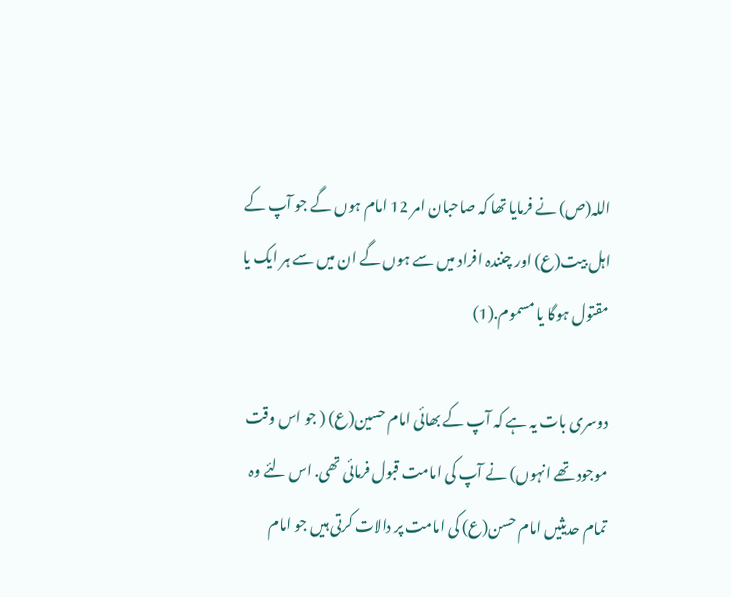اللہ(ص) نے فرمایا تھا کہ صاحبان امر 12 امام ہوں گے جو آپ کے اہل بیت(ع) اور چنندہ افراد میں سے ہوں گے ان میں سے ہر ایک یا مقتول ہوگا یا مسموم.(1)

دوسری بات یہ ہے کہ آپ کے بھائی امام حسین(ع) ( جو اس وقت موجود تھے انہوں) نے آپ کی امامت قبول فرمائی تھی. اس لئے وہ تمام حدیثیں امام حسن(ع) کی امامت پر دالات کرتی ہیں جو امام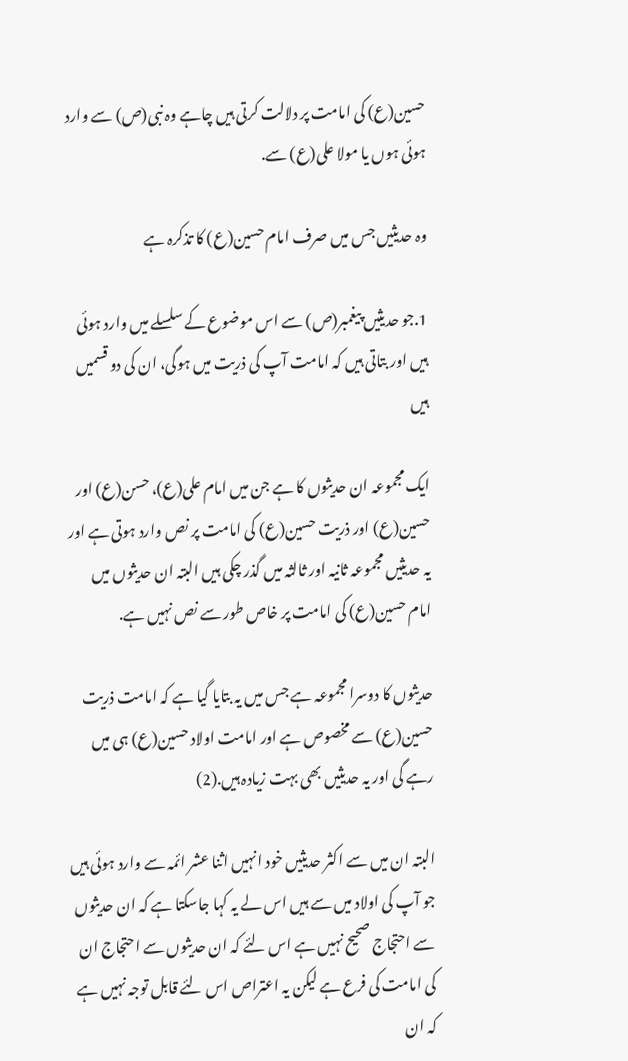حسین(ع) کی امامت پر دلالت کرتی ہیں چاہے وہ نبی(ص) سے وارد ہوئی ہوں یا مولا علی(ع) سے.

وہ حدیثیں جس میں صرف امام حسین(ع) کا تذکرہ ہے

1.جو حدیثیں پیغمبر(ص) سے اس موضوع کے سلسلے میں وارد ہوئی ہیں اور بتاتی ہیں کہ امامت آپ کی ذریت میں ہوگی، ان کی دو قسمیں ہیں

ایک مجموعہ ان حدیثوں کا ہے جن میں امام علی(ع)، حسن(ع) اور حسین(ع) اور ذریت حسین(ع) کی امامت پر نص وارد ہوتی ہے اور یہ حدیثیں مجموعہ ثانیہ اور ثالثہ میں گذر چکی ہیں البتہ ان حدیثوں میں امام حسین(ع) کی امامت پر خاص طور سے نص نہیں ہے.

حدیثوں کا دوسرا مجموعہ ہے جس میں یہ بتایا گیا ہے کہ امامت ذریت حسین(ع) سے مخصوص ہے اور امامت اولاد حسین(ع) ہی میں رہے گی اور یہ حدیثیں بھی بہت زیادہ ہیں.(2)

البتہ ان میں سے اکثر حدیثیں خود انہیں اثنا عشر ائمہ سے وارد ہوئی ہیں جو آپ کی اولاد میں سے ہیں اس لے یہ کہا جاسکتا ہے کہ ان حدیثوں سے احتجاج صحیح نہیں ہے اس لئے کہ ان حدیثوں سے احتجاج ان کی امامت کی فرع ہے لیکن یہ اعتراص اس لئے قابل توجہ نہیں ہے کہ ان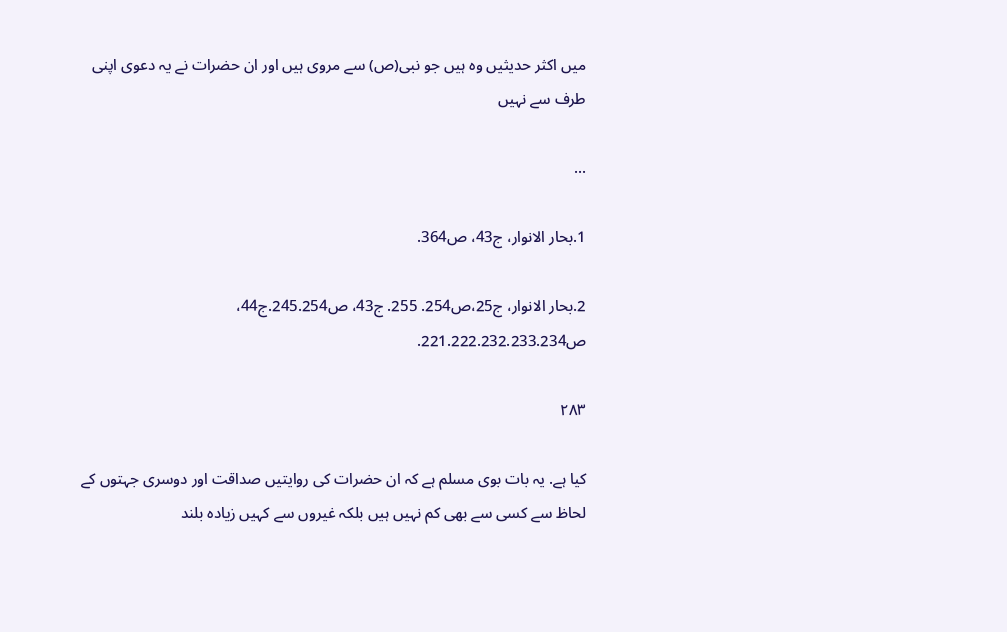میں اکثر حدیثیں وہ ہیں جو نبی(ص) سے مروی ہیں اور ان حضرات نے یہ دعوی اپنی طرف سے نہیں

...

1.بحار الانوار، ج43، ص364.

2.بحار الانوار، ج25،ص254. 255. ج43، ص245.254.ج44، ص221.222.232.233.234.

۲۸۳

کیا ہے. یہ بات بوی مسلم ہے کہ ان حضرات کی روایتیں صداقت اور دوسری جہتوں کے لحاظ سے کسی سے بھی کم نہیں ہیں بلکہ غیروں سے کہیں زیادہ بلند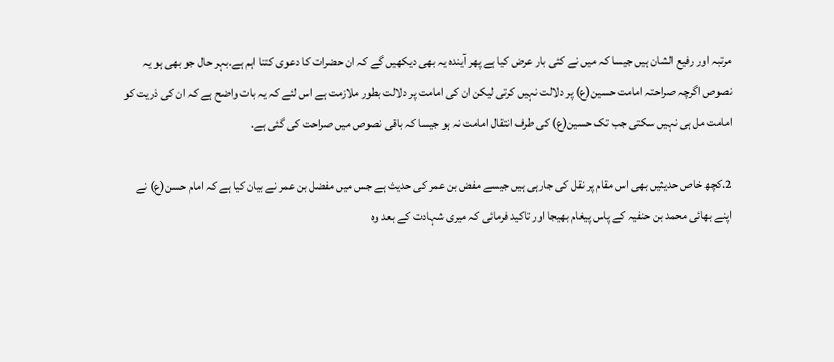مرتبہ اور رفیع الشان ہیں جیسا کہ میں نے کئی بار عرض کیا ہے پھر آیندہ یہ بھی دیکھیں گے کہ ان حضرات کا دعوی کتنا اہم ہے.بہر حال جو بھی ہو یہ نصوص اگرچہ صراحتہ امامت حسین(ع) پر دلالت نہیں کرتی لیکن ان کی امامت پر دلالت بطور ملازمت ہے اس لئے کہ یہ بات واضح ہے کہ ان کی ذریت کو امامت مل ہی نہیں سکتی جب تک حسین(ع) کی طرف انتقال امامت نہ ہو جیسا کہ باقی نصوص میں صراحت کی گئی ہے.

2.کچھ خاص حدیثیں بھی اس مقام پر نقل کی جارہی ہیں جیسے مفض بن عمر کی حدیث ہے جس میں مفضل بن عمر نے بیان کیا ہے کہ امام حسن(ع) نے اپنے بھائی محمد بن حنفیہ کے پاس پیغام بھیجا اور تاکید فرمائی کہ میری شہادت کے بعد وہ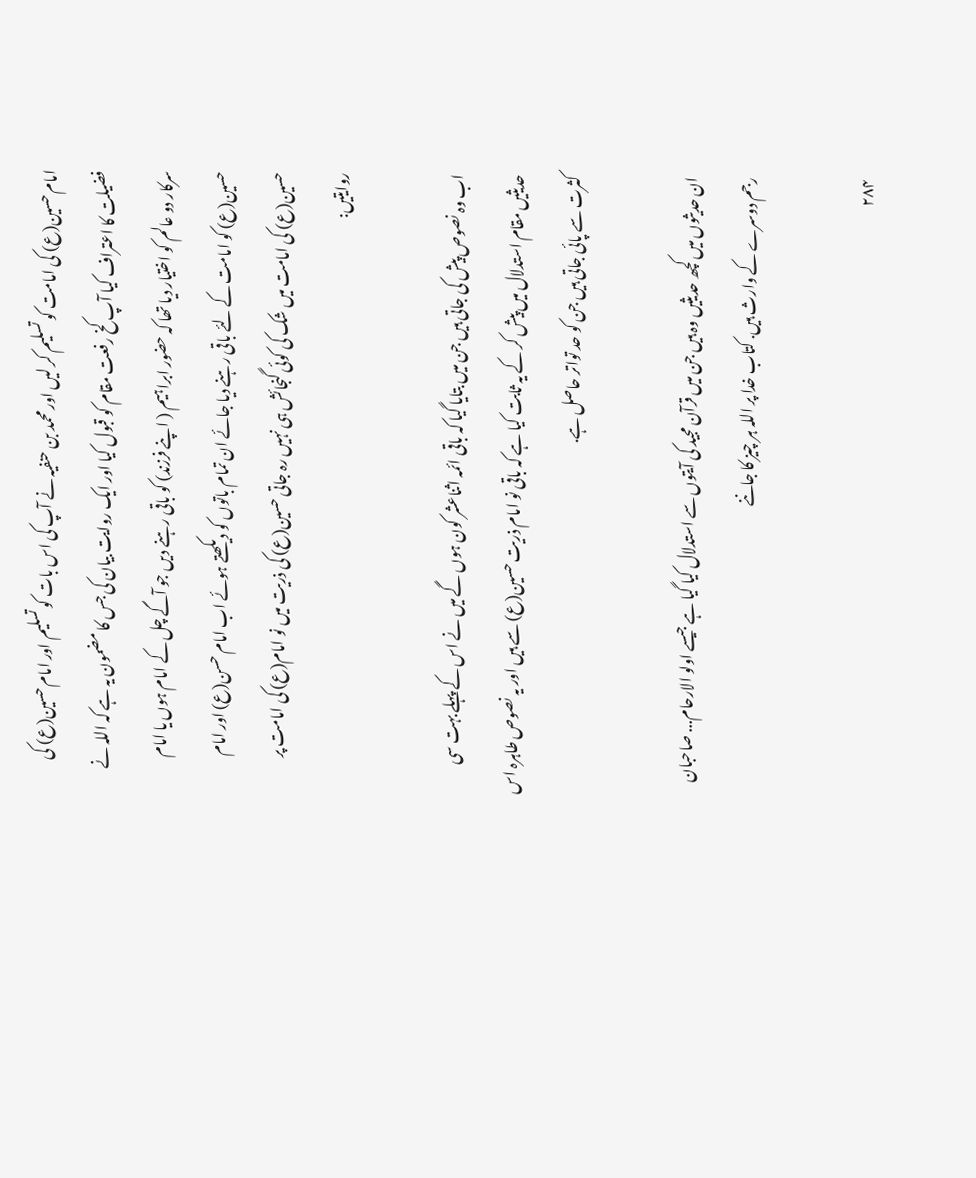امام حسین(ع) کی امامت کو تسلیم کر لیں اور محمد بن حنفیہ نے آپ کی اس بات کو تسلیم اور امام حسین(ع) کی فضیلت کا اعتراف کیا آپ کخ رفعت مقام کو قبول کیا اور ایک روایت بیان کی جس کا مضمون یہ ہے کہ اللہ نے سرکار دو عالم کو اختیار دیا تھا کہ حضور ابراہیم ( اپنے فرزند) کو باقی رہنے دیں جو آگے چل کے امام ہوں یا امام حسین(ع) کو امامت کے لئے باقی رہنے دیا جائے ان تمام باتوں کو دیکھتے ہوئے اب امام حسن(ع) اور امام حسین(ع) کی امامت میں شک کی کوئی گنجائش ہی نہیں رہ جاتی حسین(ع) کی ذریت میں نو امام(ع) کی امامت پر روایتیں:

اب وہ نصوص پیش کی جاتی ہیں جن میں بتایا گیا کہ باقی ائمہ اثناعشر کون ہوں گے میں نے اس کے پہلے بہت سی حدیثیں مقام استدلال میں پیش کر کے یہ ثابت کیا ہے کہ باقی نو امام ذریت حسین(ع) سے ہیں اور یہ نصوص طاہرہ اس کثرت سے پائی جاتی ہیں جن کو حد تواتر حاصل ہے.

ان حدیثوں میں کچھ حدیثیں وہ ہیں جن میں قرآن مجید کی آیتوں سے استدلال کیا گیا ہے جیسے اولو الارحام... صاحبان رجم دوسرے کے وارث ہیں. کتاب خدا پر اللہ ہر چیز کا جاننے

۲۸۴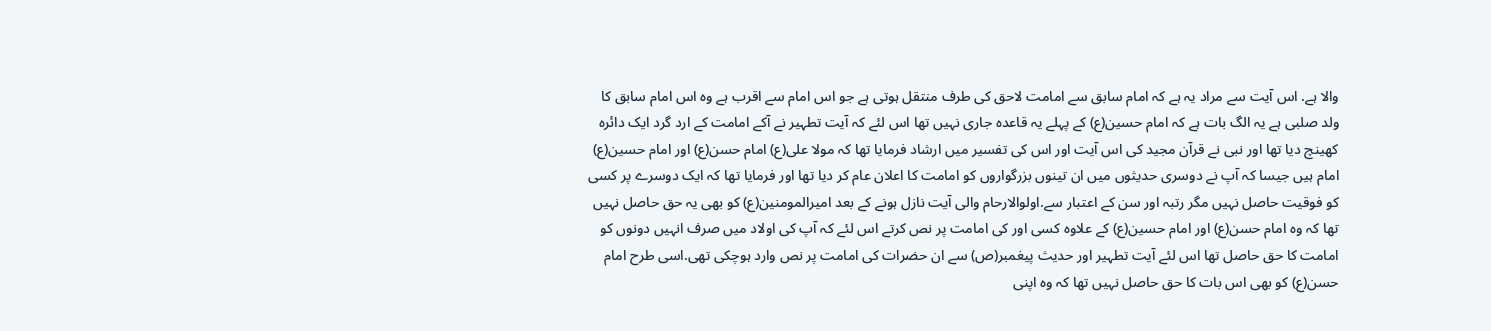والا ہے. اس آیت سے مراد یہ ہے کہ امام سابق سے امامت لاحق کی طرف منتقل ہوتی ہے جو اس امام سے اقرب ہے وہ اس امام سابق کا ولد صلبی ہے یہ الگ بات ہے کہ امام حسین(ع) کے پہلے یہ قاعدہ جاری نہیں تھا اس لئے کہ آیت تطہیر نے آکے امامت کے ارد گرد ایک دائرہ کھینچ دیا تھا اور نبی نے قرآن مجید کی اس آیت اور اس کی تفسیر میں ارشاد فرمایا تھا کہ مولا علی(ع) امام حسن(ع) اور امام حسین(ع) امام ہیں جیسا کہ آپ نے دوسری حدیثوں میں ان تینوں بزرگواروں کو امامت کا اعلان عام کر دیا تھا اور فرمایا تھا کہ ایک دوسرے پر کسی کو فوقیت حاصل نہیں مگر رتبہ اور سن کے اعتبار سے.اولوالارحام والی آیت نازل ہونے کے بعد امیرالمومنین(ع) کو بھی یہ حق حاصل نہیں تھا کہ وہ امام حسن(ع) اور امام حسین(ع) کے علاوہ کسی اور کی امامت پر نص کرتے اس لئے کہ آپ کی اولاد میں صرف انہیں دونوں کو امامت کا حق حاصل تھا اس لئے آیت تطہیر اور حدیث پیغمبر(ص) سے ان حضرات کی امامت پر نص وارد ہوچکی تھی.اسی طرح امام حسن(ع) کو بھی اس بات کا حق حاصل نہیں تھا کہ وہ اپنی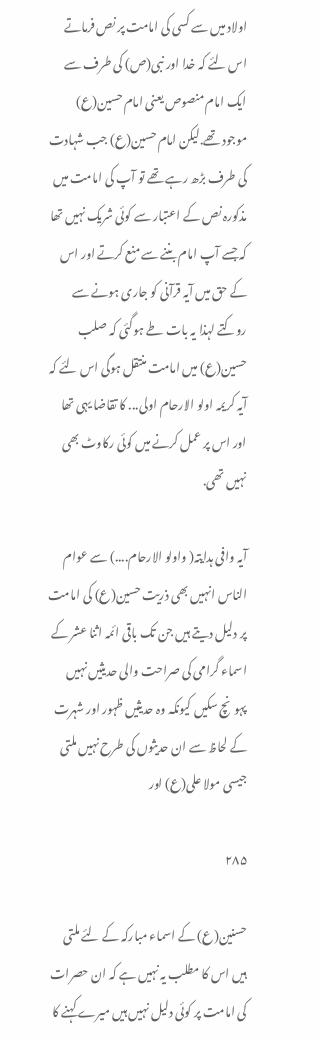اولاد میں سے کسی کی امامت پر نص فرماتے اس لئے کہ خدا اور نبی(ص) کی طرف سے ایک امام منصوص یعنی امام حسین(ع) موجود تھے.لیکن امام حسین(ع) جب شہادت کی طرف بڑھ رہے تھے تو آپ کی امامت میں مذکورہ نص کے اعتبار سے کوئی شریک نہیں تھا کہ جسے آپ امام بننے سے منع کرتے اور اس کے حق میں آیہ قرآنی کو جاری ہونے سے روکتے لہذا یہ بات طے ہوگئی کہ صلب حسین(ع) میں امامت منتقل ہوگی اس لئے کہ آیہ کریمہ اولو الارحام اولی... کا تقاضا یہی تھا اور اس پر عمل کرنے میں کوئی رکاوٹ بھی نہیں تھی.

آیہ وافی ہدایتہ( واولو الارحام....) سے عوام الناس انہیں بھی ذریت حسین(ع) کی امامت پر دلیل دیتے ہیں جن تک باقی ائمہ اثنا عشر کے اسماء گرامی کی صراحت والی حدیثیں نہیں پہونچ سکیں کیونکہ وہ حدیثیں ظہور اور شہرت کے لحاظ سے ان حدیثوں کی طرح نہیں ملتی جیسی مولا علی(ع) اور

۲۸۵

حسنین(ع) کے اسماء مبارکہ کے لئے ملتی ہیں اس کا مطلب یہ نہیں ہے کہ ان حصرات کی امامت پر کوئی دلیل نہیں ہیں میرے کہنے کا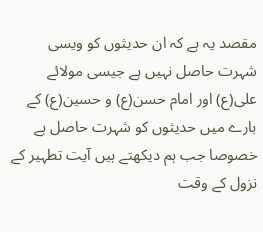مقصد یہ ہے کہ ان حدیثوں کو ویسی شہرت حاصل نہیں ہے جیسی مولائے علی(ع) اور امام حسن(ع) و حسین(ع) کے بارے میں حدیثوں کو شہرت حاصل ہے خصوصا جب ہم دیکھتے ہیں آیت تطہیر کے نزول کے وقت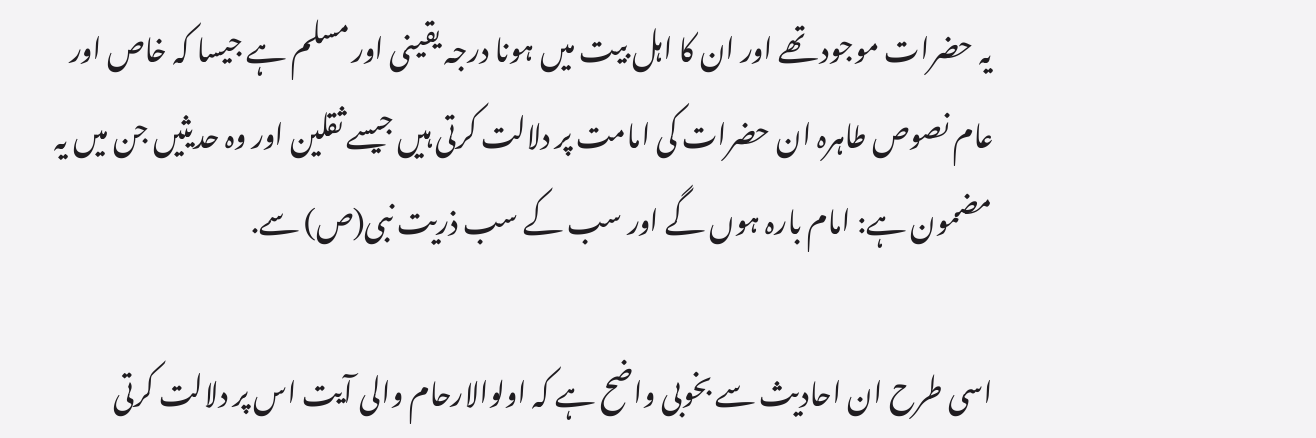یہ حضرات موجود تھے اور ان کا اہل بیت میں ہونا درجہ یقینی اور مسلم ہے جیسا کہ خاص اور عام نصوص طاہرہ ان حضرات کی امامت پر دلالت کرتی ہیں جیسے ثقلین اور وہ حدیثیں جن میں یہ مضمون ہے: امام بارہ ہوں گے اور سب کے سب ذریت نبی(ص) سے.

اسی طرح ان احادیث سے بخوبی واضح ہے کہ اولوالارحام والی آیت اس پر دلالت کرتی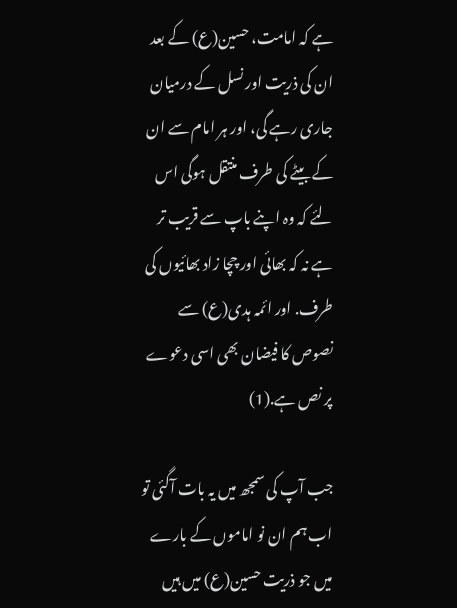ہے کہ امامت، حسین(ع) کے بعد ان کی ذریت اور نسل کے درمیان جاری رہے گی، اور ہر امام سے ان کے بیٹے کی طرف منتقل ہوگی اس لئے کہ وہ اپنے باپ سے قریب تر ہے نہ کہ بھائی اور چچا زاد بھائیوں کی طرف. اور ائمہ ہدی(ع) سے نصوص کا فیضان بھی اسی دعوے پر نص ہے.(1)

جب آپ کی سمجھ میں یہ بات آگئی تو اب ہم ان نو اماموں کے بارے میں جو ذریت حسین(ع) میں ہیں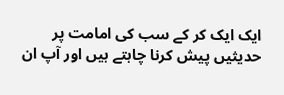ایک ایک کر کے سب کی امامت پر حدیثیں پیش کرنا چاہتے ہیں اور آپ ان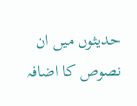حدیثوں میں ان نصوص کا اضافہ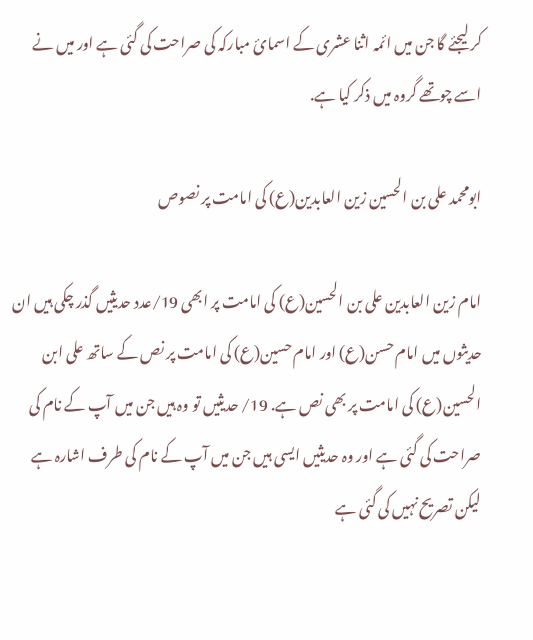کر لیجئے گا جن میں ائمہ اثنا عشری کے اسمائ مبارکہ کی صراحت کی گئی ہے اور میں نے اسے چوتھے گروہ میں ذکر کیا ہے.

ابومحمد علی بن الحسین زین العابدین(ع) کی امامت پر نصوص

امام زین العابدین علی بن الحسین(ع) کی امامت پر ابھی 19/عدد حدیثیں گذر چکی ہیں ان حدیثوں میں امام حسن(ع) اور امام حسین(ع) کی امامت پر نص کے ساتھ علی ابن الحسین(ع) کی امامت پر بھی نص ہے. 19/ حدیثیں تو وہ ہیں جن میں آپ کے نام کی صراحت کی گئی ہے اور وہ حدیثیں ایسی ہیں جن میں آپ کے نام کی طرف اشارہ ہے لیکن تصریح نہیں کی گئی ہے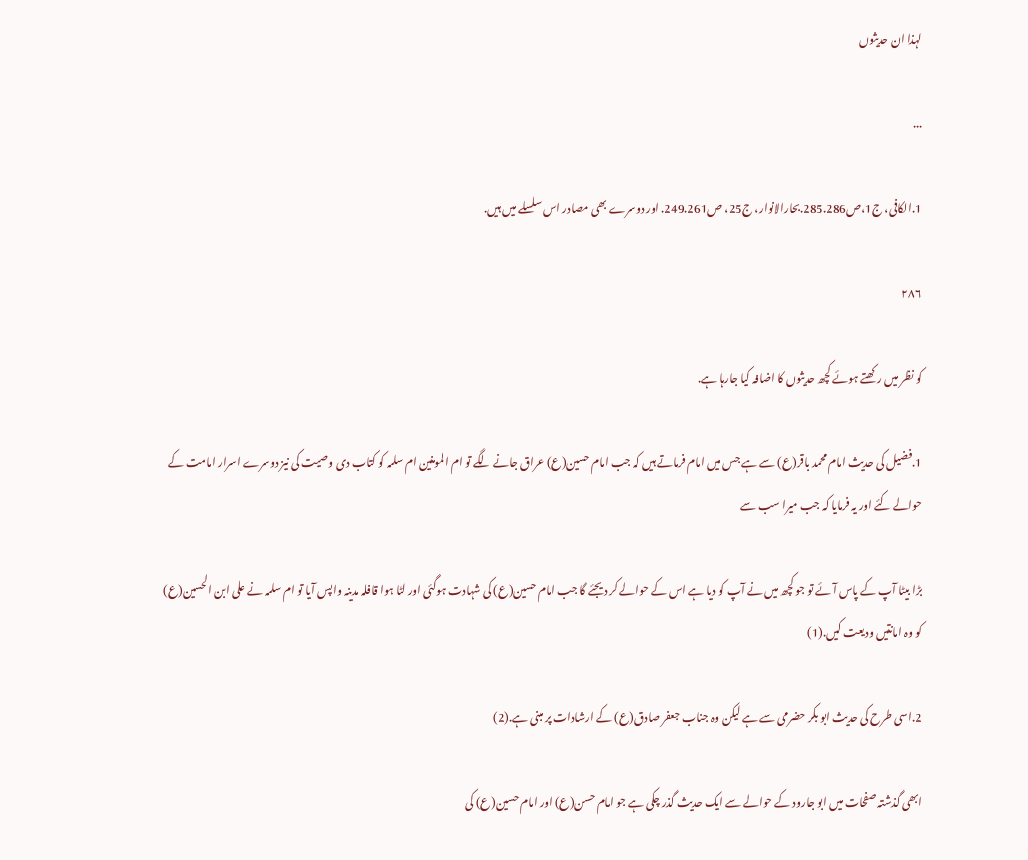لہذا ان حدیثوں

...

1.الکافی، ج1،ص285.286.بحارالانوار، ج25، ص249.261. اور دوسرے بھی مصادر اس سلسلے میں ہیں.

۲۸۶

کو نظر میں رکھتے ہوئے کچھ حدیثوں کا اضافہ کیا جارہا ہے.

1.فضیل کی حدیث امام محمد باقر(ع) سے ہے جس میں امام فرماتے ہیں کہ جب امام حسین(ع) عراق جانے لگے تو ام المومنین ام سلمہ کو کتاب دی وصیت کی نیز دوسرے اسرار امامت کے حوالے کئے اور یہ فرمایا کہ جب میرا سب سے

بڑا بیٹا آپ کے پاس آئے تو جو کچھ میں نے آپ کو دیا ہے اس کے حوالے کر دیجئے گا جب امام حسین(ع) کی شہادت ہوگئی اور لٹا ہوا قافلہ مدینہ واپس آیا تو ام سلمہ نے علی ابن الحسین(ع) کو وہ امانتیں ودیعت کیں.(1)

2.اسی طرح کی حدیث ابو بکر حضرمی سے ہے لیکن وہ جناب جعفر صادق(ع) کے ارشادات پر مبنی ہے.(2)

ابھی گذشتہ صفحات میں ابو جارود کے حوالے سے ایک حدیث گذر چکی ہے جو امام حسن(ع) اور امام حسین(ع) کی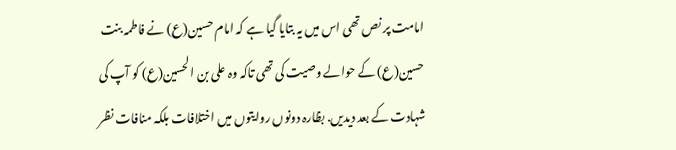امامت پر نص تھی اس میں یہ بتایا گیا ہے کہ امام حسین(ع) نے فاطمہ بنت حسین(ع) کے حوالے وصیت کی تھی تاکہ وہ علی بن الحسین(ع) کو آپ کی شہادت کے بعد دیدیں. بظارہ دونوں روایتوں میں اختلافات بلکہ منافات نظر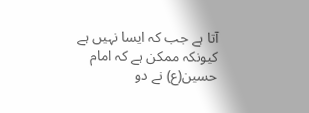آتا ہے جب کہ ایسا نہیں ہے کیونکہ ممکن ہے کہ امام حسین(ع) نے دو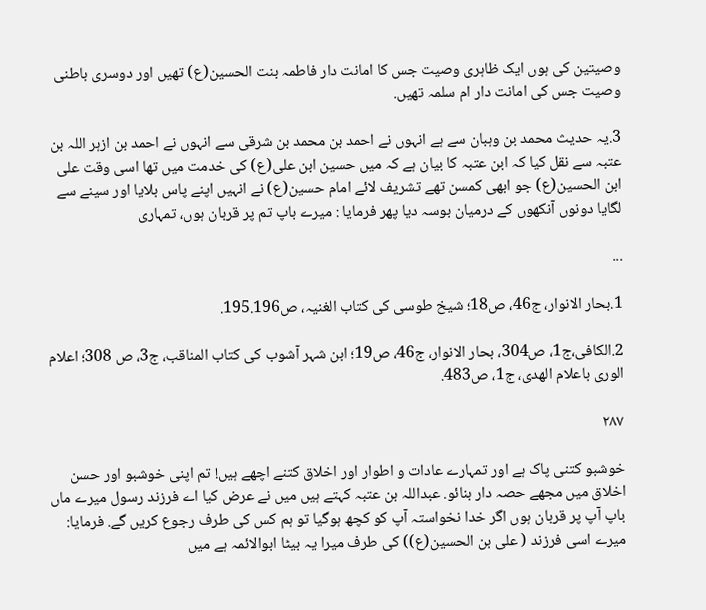وصیتین کی ہوں ایک ظاہری وصیت جس کا امانت دار فاطمہ بنت الحسین(ع) تھیں اور دوسری باطنی وصیت جس کی امانت دار ام سلمہ تھیں.

3.یہ حدیث محمد بن وہبان سے ہے انہوں نے احمد بن محمد بن شرقی سے انہوں نے احمد بن ازہر اللہ بن عتبہ سے نقل کیا کہ ابن عتبہ کا بیان ہے کہ میں حسین ابن علی(ع) کی خدمت میں تھا اسی وقت علی ابن الحسین(ع) جو ابھی کمسن تھے تشریف لائے امام حسین(ع) نے انہیں اپنے پاس بلایا اور سینے سے لگایا دونوں آنکھوں کے درمیان بوسہ دیا پھر فرمایا : میرے باپ تم پر قربان ہوں، تمہاری

...

1.بحار الانوار، ج46، ص18؛ شیخ طوسی کی کتاب الغنیہ، ص195.196.

2.الکافی،ج1، ص304، بحار الانوار، ج46، ص19؛ ابن شہر آشوب کی کتاب المناقب، ج3، ص 308؛ اعلام الوری باعلام الھدی، ج1، ص483.

۲۸۷

خوشبو کتنی پاک ہے اور تمہارے عادات و اطوار اور اخلاق کتنے اچھے ہیں! تم اپنی خوشبو اور حسن اخلاق میں مجھے حصہ دار بنائو. عبداللہ بن عتبہ کہتے ہیں میں نے عرض کیا اے فرزند رسول میرے ماں باپ آپ پر قربان ہوں اگر خدا نخواستہ آپ کو کچھ ہوگیا تو ہم کس کی طرف رجوع کریں گے. فرمایا: میرے اسی فرزند ( علی بن الحسین(ع)) کی طرف میرا یہ بیٹا ابوالائمہ ہے میں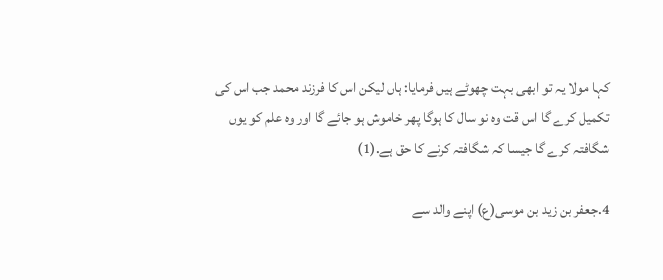کہا مولا یہ تو ابھی بہت چھوٹے ہیں فرمایا: ہاں لیکن اس کا فرزند محمد جب اس کی تکمیل کرے گا اس قت وہ نو سال کا ہوگا پھر خاموش ہو جائے گا اور وہ علم کو یوں شگافتہ کرے گا جیسا کہ شگافتہ کرنے کا حق ہے.(1)

4.جعفر بن زید بن موسی(ع) اپنے والد سے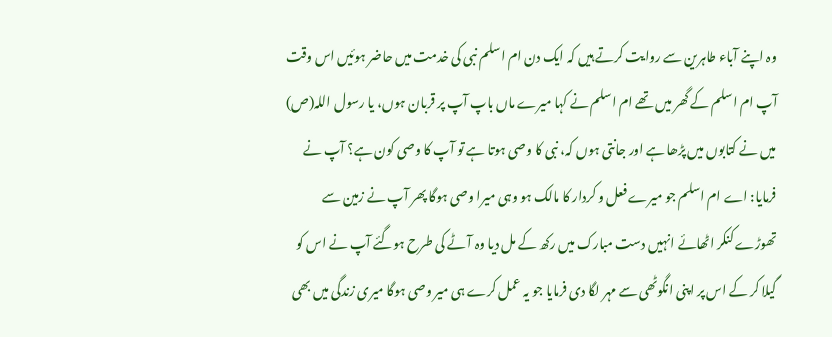وہ اپنے آباء طاہرین سے روایت کرتے ہیں کہ ایک دن ام اسلم نبی کی خدمت میں حاضر ہوئیں اس وقت آپ ام اسلم کے گھر میں تھے ام اسلم نے کہا میرے ماں باپ آپ پر قربان ہوں، یا رسول اللہ(ص) میں نے کتابوں میں پڑھا ہے اور جانتی ہوں کہ، نبی کا وصی ہوتا ہے تو آپ کا وصی کون ہے؟ آپ نے فرمایا: اے ام اسلم جو میرے فعل و کردار کا مالک ہو وہی میرا وصی ہوگا پھر آپ نے زمین سے تھوڑے کنکر اٹھائے انہیں دست مبارک میں رکھ کے مل دیا وہ آٹے کی طرح ہوگئے آپ نے اس کو گیلا کر کے اس پر اپنی انگوٹھی سے مہر لگا دی فرمایا جو یہ عمل کرے ہی میر وصی ہوگا میری زندگی میں بھی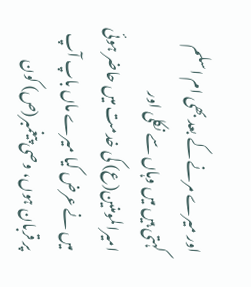اور میرے مرنے کے بعد بھی ام اسلم کہتی ہیں میں وہاں سے نکلی اور امیرالمومنین(ع) کی خدمت میں حاضر ہوئی میں نے عرض کیا میرے ماں باپ آپ پر قربان ہوں، وصی پیغمبر(ص) کون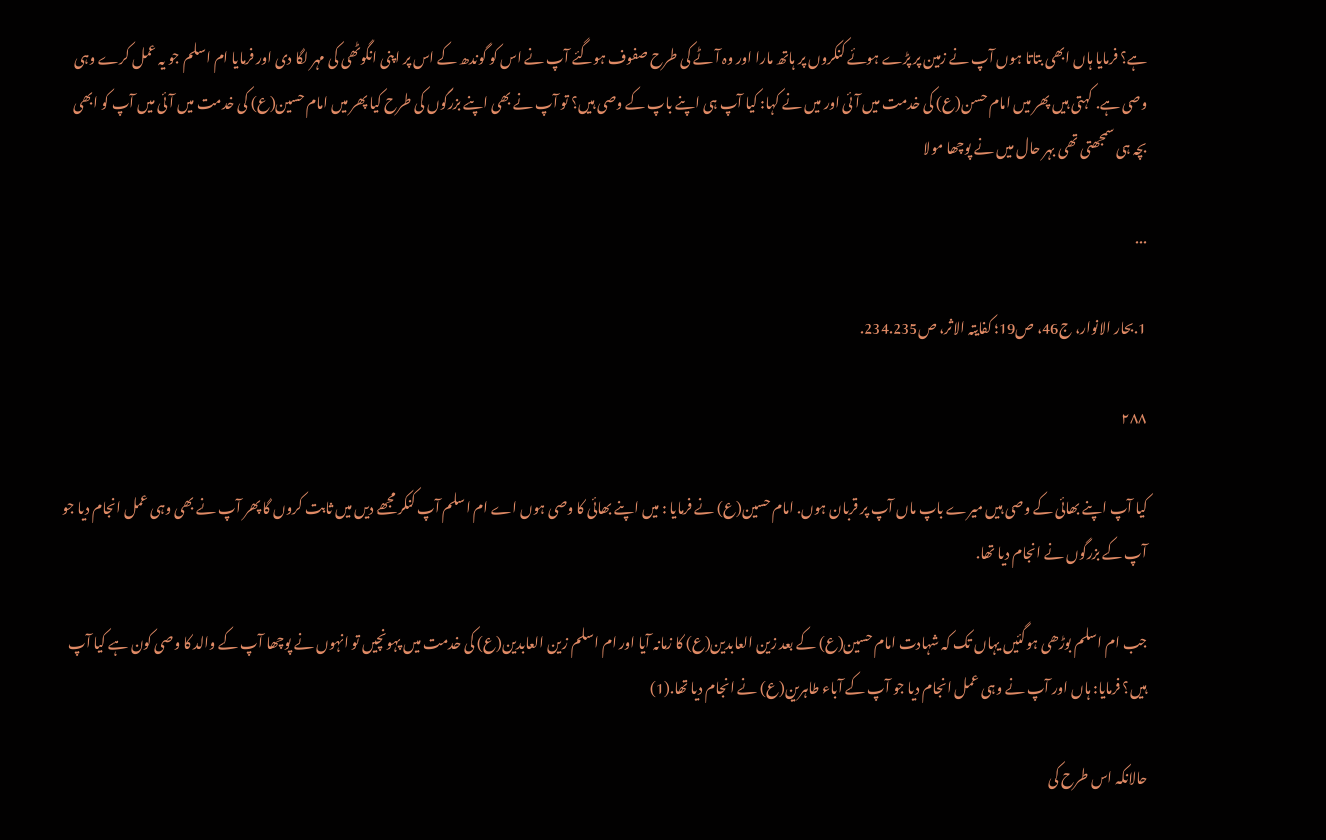ہے؟ فرمایا ہاں ابھی بتاتا ہوں آپ نے زمین پر پڑے ہوئے کنکروں پر ہاتھ مارا اور وہ آٹے کی طرح صفوف ہوگئے آپ نے اس کو گوندھ کے اس پر اپنی انگوٹھی کی مہر لگا دی اور فرمایا ام اسلم جو یہ عمل کرے وہی وصی ہے. کہتی ہیں پھر میں امام حسن(ع) کی خدمت میں آئی اور میں نے کہا: کیا آپ ہی اپنے باپ کے وصی ہیں؟ تو آپ نے بھی اپنے بزرگوں کی طرح کیا پھر میں امام حسین(ع) کی خدمت میں آئی میں آپ کو ابھی بچہ ہی سمجھتی تھی بہر حال میں نے پوچھا مولا

...

1.بحار الانوار، ج46، ص19؛ کفایتہ الاثر، ص234.235.

۲۸۸

کیا آپ اپنے بھائی کے وصی ہیں میرے باپ ماں آپ پر قربان ہوں. امام حسین(ع) نے فرمایا : میں اپنے بھائی کا وصی ہوں اے ام اسلم آپ کنکر مجھے دیں میں ثابت کروں گا پھر آپ نے بھی وہی عمل انجام دیا جو آپ کے بزرگوں نے انجام دیا تھا.

جب ام اسلم بوڑھی ہوگئیں یہاں تک کہ شہادت امام حسین(ع) کے بعد زین العابدین(ع) کا زمانہ آیا اور ام اسلم زین العابدین(ع) کی خدمت میں پہونچیں تو انہوں نے پوچھا آپ کے والد کا وصی کون ہے کیا آپ ہیں؟ فرمایا: ہاں اور آپ نے وہی عمل انجام دیا جو آپ کے آباء طاہرین(ع) نے انجام دیا تھا.(1)

حالانکہ اس طرح کی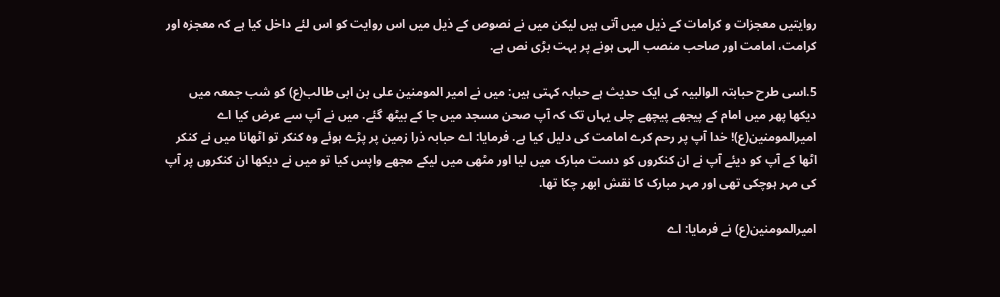روایتیں معجزات و کرامات کے ذیل میں آتی ہیں لیکن میں نے نصوص کے ذیل میں اس روایت کو اس لئے داخل کیا ہے کہ معجزہ اور کرامت، امامت اور صاحب منصب الہی ہونے پر بہت بڑی نص ہے.

5.اسی طرح حبابتہ الوالبیہ کی ایک حدیث ہے حبابہ کہتی ہیں: میں نے امیر المومنین علی بن ابی طالب(ع) کو شب جمعہ میں دیکھا پھر میں امام کے پیجھے پیچھے چلی یہاں تک کہ آپ صحن مسجد میں جا کے بیٹھ گئے. میں نے آپ سے عرض کیا اے امیرالمومنین(ع)! خدا آپ پر رحم کرے امامت کی دلیل کیا ہے. فرمایا: اے حبابہ ذرا زمین پر پڑے ہوئے وہ کنکر تو اٹھانا میں نے کنکر اٹھا کے آپ کو دیئے آپ نے ان کنکروں کو دست مبارک میں لیا اور مٹھی میں لیکے مجھے واپس کیا تو میں نے دیکھا ان کنکروں پر آپ کی مہر ہوچکی تھی اور مہر مبارک کا نقش ابھر چکا تھا.

امیرالمومنین(ع) نے فرمایا: اے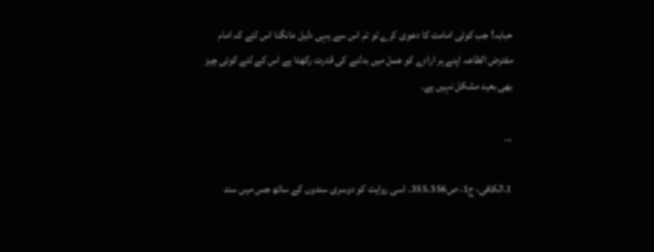حبابہ! جب کوئی امامت کا دعوی کرے تو تم اس سے یہی دلیل مانگنا اس لئے کہ امام مفترض الطاعہ اپنے ہر ارادے کو عمل میں بدلنے کی قدرت رکھتا ہے اس کے لئے کوئی چیز بھی بعید مشکل نہیں ہے.

...

1.الکافی، ج1، ص355.356. اسی روایت کو دوسری سندوں کے ساتھ جس میں سند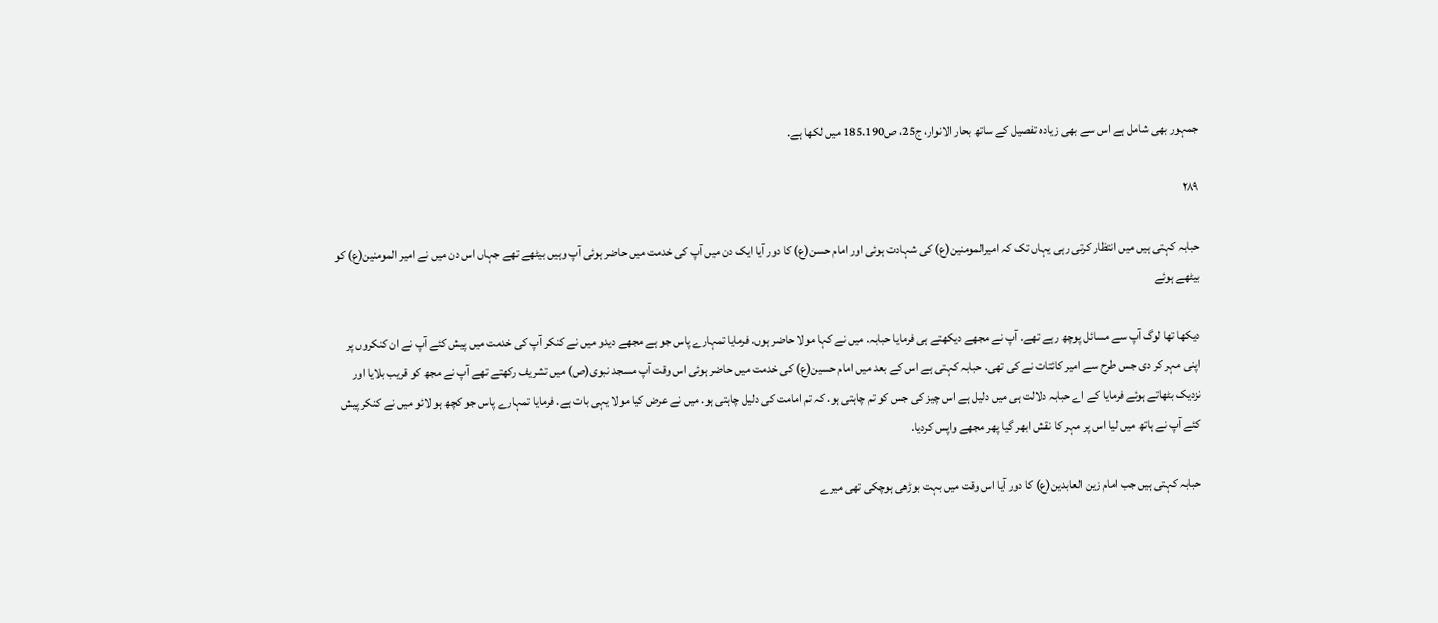جمہور بھی شامل ہے اس سے بھی زیادہ تفصیل کے ساتھ بحار الانوار، ج25، ص185.190 میں لکھا ہے.

۲۸۹

حبابہ کہتی ہیں میں انتظار کرتی رہی یہاں تک کہ امیرالمومنین(ع) کی شہادت ہوئی اور امام حسن(ع) کا دور آیا ایک دن میں آپ کی خدمت میں حاضر ہوئی آپ وہیں بیٹھے تھے جہاں اس دن میں نے امیر المومنین(ع) کو بیٹھے ہوئے

دیکھا تھا لوگ آپ سے مسائل پوچھ رہے تھے. آپ نے مجھے دیکھتے ہی فرمایا حبابہ. میں نے کہا مولا حاضر ہوں. فرمایا تمہارے پاس جو ہے مجھے دیدو میں نے کنکر آپ کی خدمت میں پیش کئے آپ نے ان کنکروں پر اپنی مہر کر دی جس طرح سے امیر کائتات نے کی تھی. حبابہ کہتی ہے اس کے بعد میں امام حسین(ع) کی خدمت میں حاضر ہوئی اس وقت آپ مسجد نبوی(ص) میں تشریف رکھتے تھے آپ نے مجھ کو قریب بلایا اور نزدیک بٹھاتے ہوئے فرمایا کے اے حبابہ دلالت ہی میں دلیل ہے اس چیز کی جس کو تم چاہتی ہو. کہ تم امامت کی دلیل چاہتی ہو. میں نے عرض کیا مولا یہی بات ہے. فرمایا تمہارے پاس جو کچھ ہو لائو میں نے کنکر پیش کئے آپ نے ہاتھ میں لیا اس پر مہر کا نقش ابھر گیا پھر مجھے واپس کردیا.

حبابہ کہتی ہیں جب امام زین العابدین(ع) کا دور آیا اس وقت میں بہت بوڑھی ہوچکی تھی میرے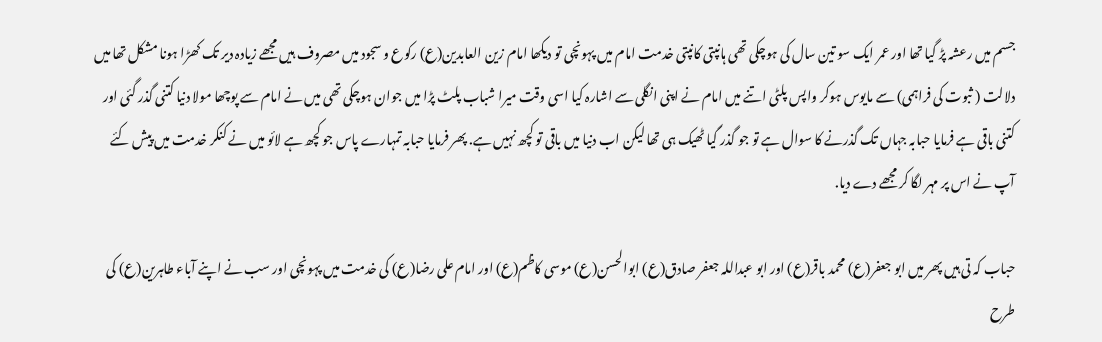جسم میں رعشہ پڑ گیا تھا اور عمر ایک سو تین سال کی ہوچکی تھی ہانپتی کانپتی خدمت امام میں پہونچی تو دیکھا امام زین العابدین(ع) رکوع و سجود میں مصروف ہیں مجھے زیادہ دیر تک کھڑا ہونا مشکل تھا میں دلالت ( ثبوت کی فراہمی) سے مایوس ہوکر واپس پلٹی اتنے میں امام نے اپنی انگلی سے اشارہ کیا اسی وقت میرا شباب پلٹ پڑا میں جوان ہوچکی تھی میں نے امام سے پوچھا مولا دنیا کتنی گذر گئی اور کتنی باقی ہے فرمایا حبابہ جہاں تک گذرنے کا سوال ہے تو جو گذر گیا ٹھیک ہی تھا لیکن اب دنیا میں باقی تو کچھ نہیں ہے. پھر فرمایا حبابہ تمہارے پاس جو کچھ ہے لائو میں نے کنکر خدمت میں پیش کئے آپ نے اس پر مہر لگا کر مجھے دے دیا.

حباب کہ تی ہیں پھر میں ابو جعفر(ع) محمد باقر(ع) اور ابو عبداللہ جعفر صادق(ع) ابوالحسن(ع) موسی کاظم(ع) اور امام علی رضا(ع) کی خدمت میں پہونچی اور سب نے اپنے آباء طاہرین(ع) کی طرح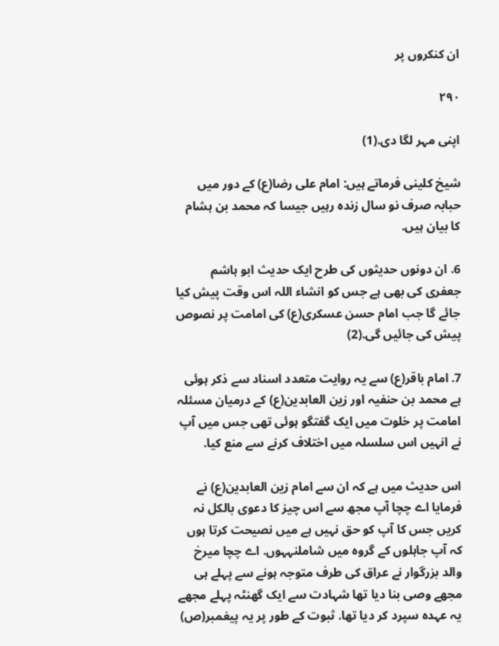ان کنکروں پر

۲۹۰

اپنی مہر لگا دی.(1)

شیخ کلینی فرماتے ہیں: امام علی رضا(ع) کے دور میں حبابہ صرف نو سال زندہ رہیں جیسا کہ محمد بن ہشام کا بیان ہیں.

6. ان دونوں حدیثوں کی طرح ایک حدیث ابو ہاشم جعفری کی بھی ہے جس کو انشاء اللہ اس وقت پیش کیا جائے گا جب امام حسن عسکری(ع) کی امامت پر نصوص پیش کی جائیں گی.(2)

7. امام باقر(ع) سے یہ روایت متعدد اسناد سے ذکر ہوئی ہے محمد بن حنفیہ اور زین العابدین(ع) کے درمیان مسئلہ امامت پر خلوت میں ایک گفتگو ہوئی تھی جس میں آپ نے انہیں اس سلسلہ میں اختلاف کرنے سے منع کیا.

اس حدیث میں ہے کہ ان سے امام زین العابدین(ع) نے فرمایا اے چچا آپ مجھ سے اس چیز کا دعوی بالکل نہ کریں جس کا آپ کو حق نہیں ہے میں نصیحت کرتا ہوں کہ آپ جاہلوں کے گروہ میں شاملنہہوں. اے چچا میرخ والد بزرگوار نے عراق کی طرف متوجہ ہونے سے پہلے ہی مجھے وصی بنا دیا تھا شہادت سے ایک گھنٹہ پہلے مجھے یہ عہدہ سپرد کر دیا تھا. ثبوت کے طور پر یہ پیغمبر(ص)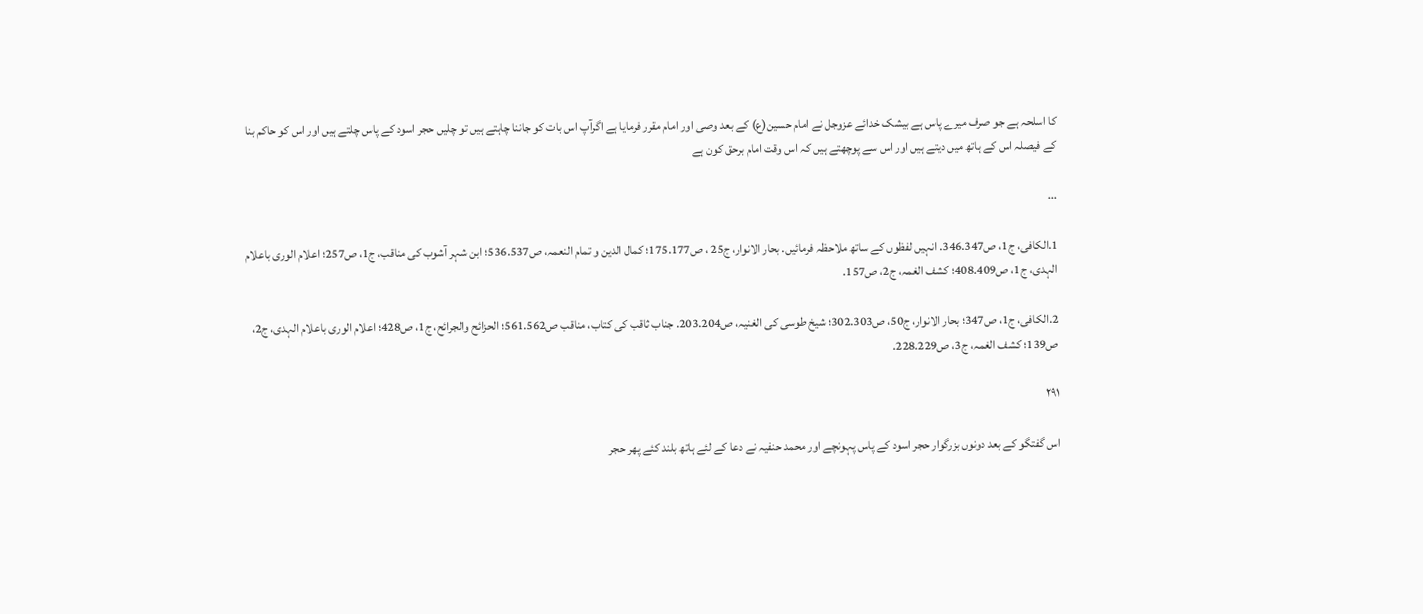کا اسلحہ ہے جو صرف میرے پاس ہے بیشک خدائے عزوجل نے امام حسین(ع) کے بعد وصی اور امام مقرر فرمایا ہے اگرآپ اس بات کو جاننا چاہتے ہیں تو چلیں حجر اسود کے پاس چلتے ہیں اور اس کو حاکم بنا کے فیصلہ اس کے ہاتھ میں دیتے ہیں اور اس سے پوچھتے ہیں کہ اس وقت امام برحق کون ہے

...

1.الکافی، ج1، ص346.347. انہیں لفظوں کے ساتھ ملاحظہ فرمائیں. بحار الانوار، ج25 ، ص175.177؛ کمال الدین و تمام النعمہ، ص536.537؛ ابن شہر آشوب کی مناقب، ج1، ص257؛ اعلام الوری باعلام الہدی، ج1، ص408.409؛ کشف الغمہ، ج2، ص157.

2.الکافی، ج1، ص347؛ بحار الانوار، ج50، ص302.303؛ شیخ طوسی کی الغنیہ، ص203.204. جناب ثاقب کی کتاب، مناقب ص561.562؛ الحزائح والجرائح، ج1، ص428؛ اعلام الوری باعلام الہدی، ج2، ص139؛ کشف الغمہ، ج3، ص228.229.

۲۹۱

اس گفتگو کے بعد دونوں بزرگوار حجر اسود کے پاس پہونچے اور محمد حنفیہ نے دعا کے لئے ہاتھ بلند کئے پھر حجر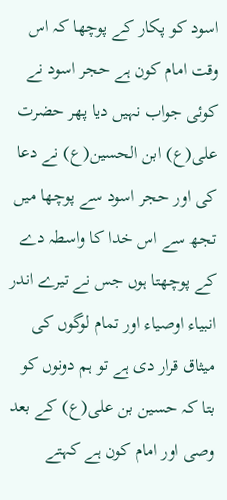اسود کو پکار کے پوچھا کہ اس وقت امام کون ہے حجر اسود نے کوئی جواب نہیں دیا پھر حضرت علی(ع) ابن الحسین(ع) نے دعا کی اور حجر اسود سے پوچھا میں تجھ سے اس خدا کا واسطہ دے کے پوچھتا ہوں جس نے تیرے اندر انبیاء اوصیاء اور تمام لوگوں کی میثاق قرار دی ہے تو ہم دونوں کو بتا کہ حسین بن علی(ع) کے بعد وصی اور امام کون ہے کہتے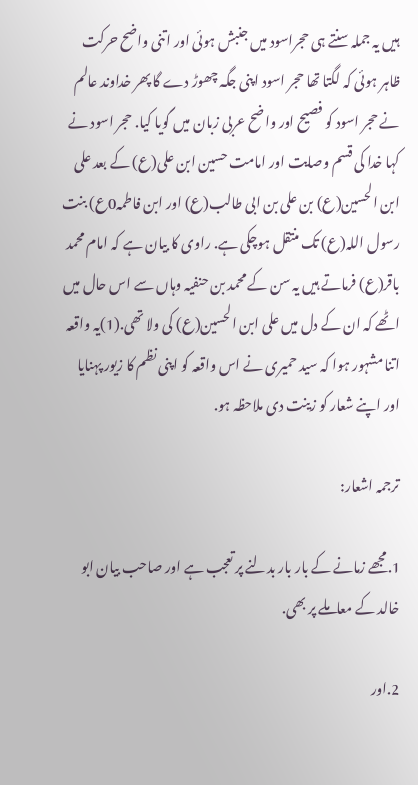ہیں یہ جملہ سنتے ہی حجراسود میں جنبش ہوئی اور اتنی واضح حرکت ظاہر ہوئی کہ لگتا تھا حجر اسود اپنی جگہ چھوڑ دے گا پھر خداوند عالم نے حجر اسود کو فصیح اور واضح عربی زبان میں گویا کیا. حجر اسود نے کہا خدا کی قسم وصایت اور امامت حسین ابن علی(ع) کے بعد علی ابن الحسین(ع) بن علی بن ابی طالب(ع) اور ابن فاطمہ0ع) بنت رسول اللہ(ع) تک منتقل ہوچکی ہے. راوی کا بیان ہے کہ امام محمد باقر(ع) فرماتے ہیں یہ سن کے محمد بن حنفیہ وہاں سے اس حال میں اٹھے کہ ان کے دل میں علی ابن الحسین(ع) کی ولا تھی.(1)یہ واقعہ اتنا مشہور ہوا کہ سید حمیری نے اس واقعہ کو اپنی نظم کا زیور پہنایا اور اپنے شعار کو زینت دی ملاحظہ ہو.

ترجمہ اشعار:

1.مجھے زمانے کے بار بار بدلنے پر تعجب ہے اور صاحب بیان ابو خالد کے معاملے پر بھی.

2.اور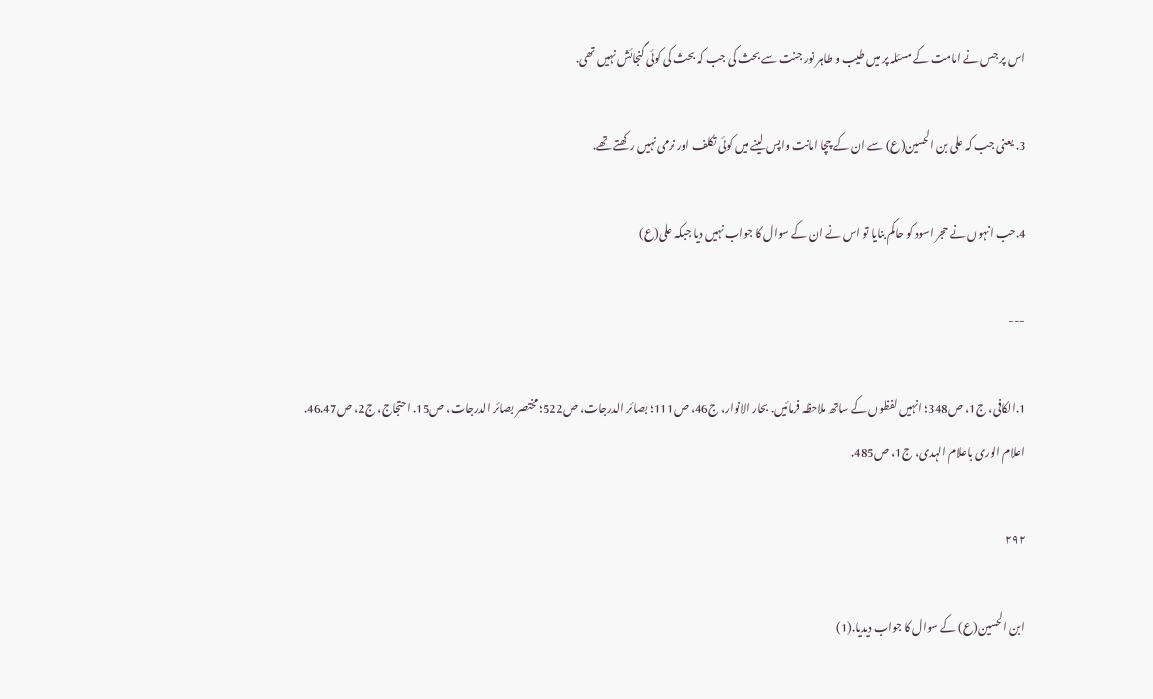اس پر جس نے امامت کے مسئلہ پر میں طیب و طاہر نور جنت سے بحث کی جب کہ بحث کی کوئی گنجائش نہیں تھی.

3. یعنی جب کہ علی بن الحسین(ع) سے ان کے چچا امانت واپس لینے میں کوئی تکلف اور نرمی نہیں رکھتے تھے.

4.حب انہوں نے حجر اسود کو حاکم بنایا تو اس نے ان کے سوال کا جواب نہیں دیا جبکہ علی(ع)

---

1.الکافی، ج1، ص348؛ انہیں لفظوں کے ساتھ ملاحظہ فرمائیں. بحار الانوار، ج46، ص111؛ بصائر الدرجات، ص522؛ مختصر بصائر الدرجات، ص15. احتجاج، ج2، ص46.47. اعلام الوری باعلام الہدی، ج1، ص485.

۲۹۲

ابن الحسین(ع) کے سوال کا جواب دیدیا.(1)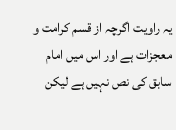یہ راویت اگرچہ از قسم کرامت و معجزات ہے اور اس میں امام سابق کی نص نہیں ہے لیکن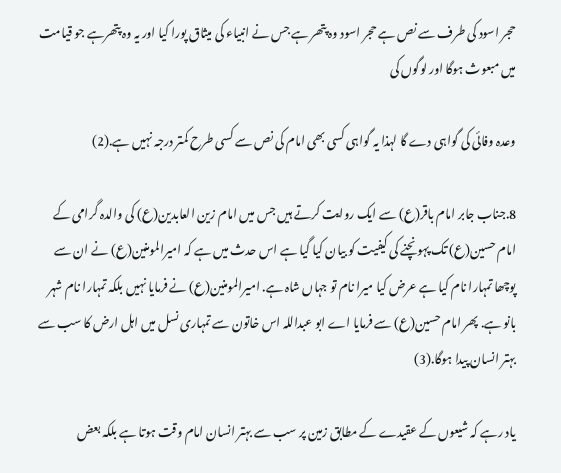حجر اسود کی طرف سے نص ہے حجر اسود وہ پتھر ہے جس نے انبیاء کی میثاق پورا کیا اور یہ وہ پتھرہے جو قیامت میں مبعوث ہوگا اور لوگوں کی

وعدہ وفائی کی گواہی دے گا لہذا یہ گواہی کسی بھی امام کی نص سے کسی طرح کمتر درجہ نہیں ہے.(2)

8.جناب جابر امام باقر(ع) سے ایک روایت کرتے ہیں جس میں امام زین العابدین(ع) کی والدہ گرامی کے امام حسین(ع) تک پہونچنے کی کیفیت کو بیان کیا گیا ہے اس حدث میں ہے کہ امیرالمومنین(ع) نے ان سے پوچھا تمہارا نام کیا ہے عرض کیا میرا نام تو جہاں شاہ ہے. امیرالمومنین(ع) نے فرمایا نہیں بلکہ تمہارا نام شہر بانو ہے. پھر امام حسین(ع) سے فرمایا اے ابو عبداللہ اس خاتون سے تمہاری نسل میں اہل ارض کا سب سے بہتر انسان پیدا ہوگا.(3)

یاد رہے کہ شیعوں کے عقیدے کے مطابق زمین پر سب سے بہتر انسان امام وقت ہوتا ہے بلکہ بعض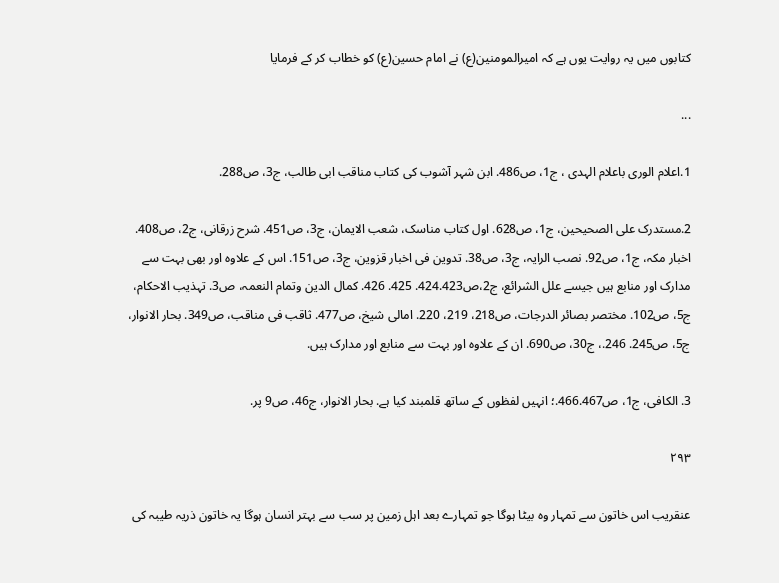کتابوں میں یہ روایت یوں ہے کہ امیرالمومنین(ع) نے امام حسین(ع) کو خطاب کر کے فرمایا

...

1.اعلام الوری باعلام الہدی ، ج1، ص486. ابن شہر آشوب کی کتاب مناقب ابی طالب، ج3، ص288.

2.مستدرک علی الصحیحین، ج1، ص628. اول کتاب مناسک، شعب الایمان، ج3، ص451. شرح زرقانی، ج2، ص408. اخبار مکہ، ج1، ص92. نصب الرایہ، ج3، ص38. تدوین فی اخبار قزوین، ج3، ص151. اس کے علاوہ اور بھی بہت سے مدارک اور منابع ہیں جیسے علل الشرائع، ج2،ص424.423. 425. 426. کمال الدین وتمام النعمہ، ص3. تہذیب الاحکام، ج5، ص102. مختصر بصائر الدرجات، ص218، 219، 220. امالی شیخ، ص477. ثاقب فی مناقب، ص349. بحار الانوار، ج5، ص245. 246.، ج30، ص690. ان کے علاوہ اور بہت سے منابع اور مدارک ہیں.

3. الکافی، ج1، ص466.467.؛ انہیں لفظوں کے ساتھ قلمبند کیا ہے. بحار الانوار، ج46، ص9 پر.

۲۹۳

عنقریب اس خاتون سے تمہار وہ بیٹا ہوگا جو تمہارے بعد اہل زمین پر سب سے بہتر انسان ہوگا یہ خاتون ذریہ طیبہ کی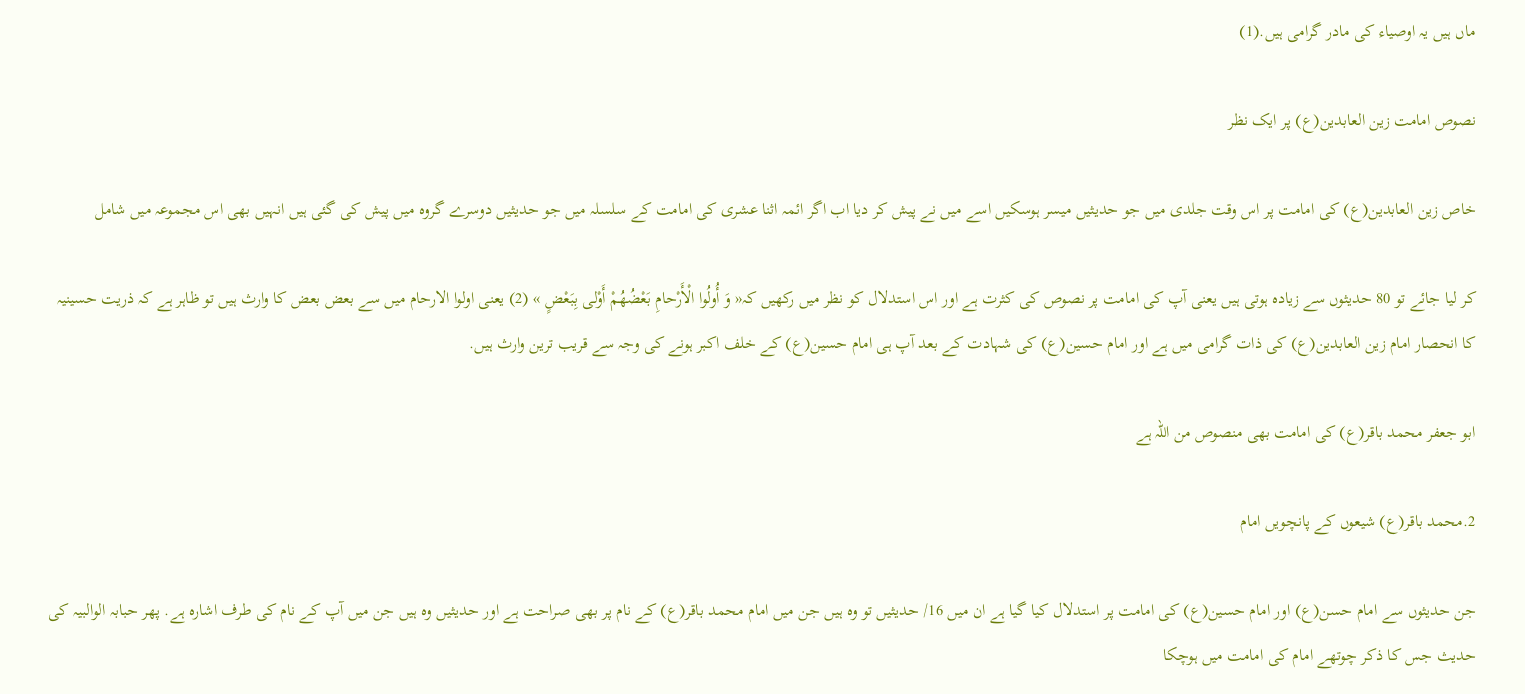ماں ہیں یہ اوصیاء کی مادر گرامی ہیں.(1)

نصوص امامت زین العابدین(ع) پر ایک نظر

خاص زین العابدین(ع) کی امامت پر اس وقت جلدی میں جو حدیثیں میسر ہوسکیں اسے میں نے پیش کر دیا اب اگر ائمہ اثنا عشری کی امامت کے سلسلہ میں جو حدیثیں دوسرے گروہ میں پیش کی گئی ہیں انہیں بھی اس مجموعہ میں شامل

کر لیا جائے تو 80 حدیثوں سے زیادہ ہوتی ہیں یعنی آپ کی امامت پر نصوص کی کثرت ہے اور اس استدلال کو نظر میں رکھیں کہ« وَ أُولُوا الْأَرْحامِ بَعْضُهُمْ أَوْلى بِبَعْضٍ » (2) یعنی اولوا الارحام میں سے بعض بعض کا وارث ہیں تو ظاہر ہے کہ ذریت حسینیہ کا انحصار امام زین العابدین(ع) کی ذات گرامی میں ہے اور امام حسین(ع) کی شہادت کے بعد آپ ہی امام حسین(ع) کے خلف اکبر ہونے کی وجہ سے قریب ترین وارث ہیں.

ابو جعفر محمد باقر(ع) کی امامت بھی منصوص من اللہ ہے

2.محمد باقر(ع) شیعوں کے پانچویں امام

جن حدیثوں سے امام حسن(ع) اور امام حسین(ع) کی امامت پر استدلال کیا گیا ہے ان میں 16/ حدیثیں تو وہ ہیں جن میں امام محمد باقر(ع) کے نام پر بھی صراحت ہے اور حدیثیں وہ ہیں جن میں آپ کے نام کی طرف اشارہ ہے. پھر حبابہ الوالبیہ کی حدیث جس کا ذکر چوتھے امام کی امامت میں ہوچکا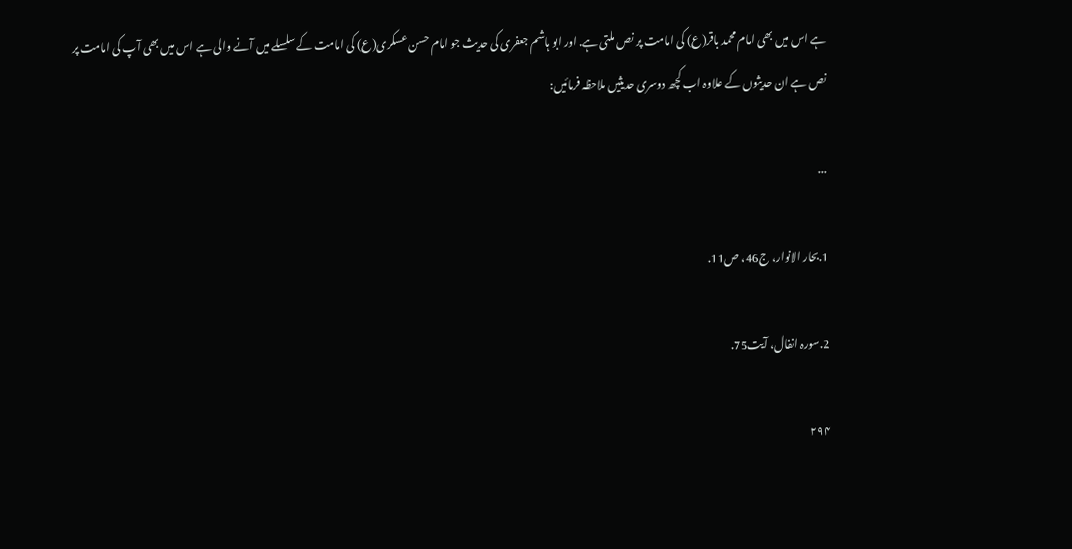ہے اس میں بھی امام محمد باقر(ع) کی امامت پر نص ملتی ہے. اور ابو ہاشم جعفری کی حدیث جو امام حسن عسکری(ع) کی امامت کے سلسلے میں آنے والی ہے اس میں بھی آپ کی امامت پر نص ہے ان حدیثوں کے علاوہ اب کچھ دوسری حدیثیں ملاحظہ فرمائیں:

...

1.بحار الانوار، ج46، ص11.

2.سورہ انفال، آیت75.

۲۹۴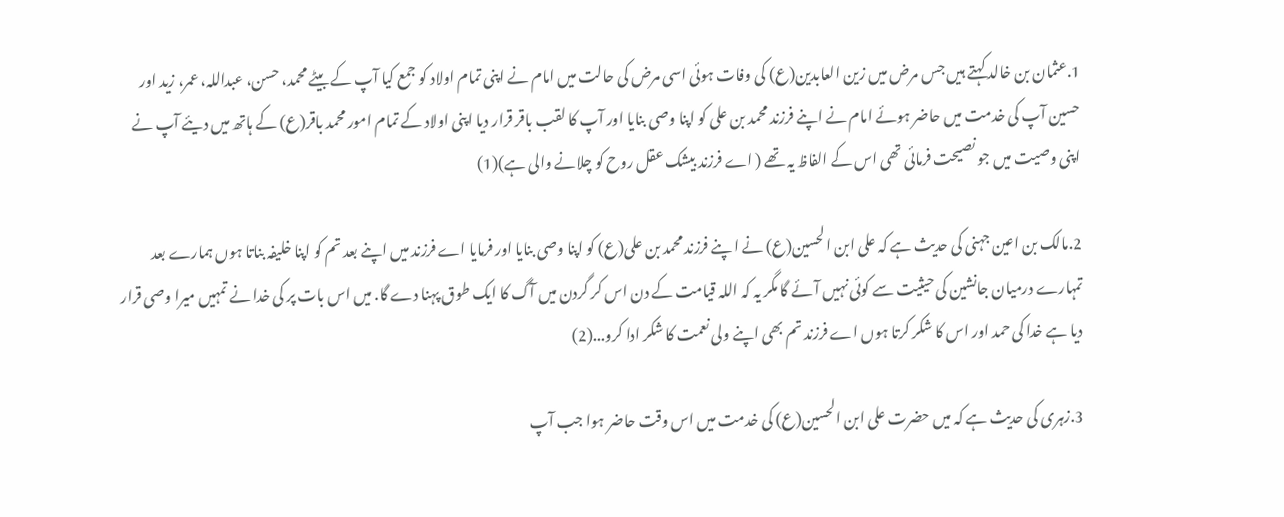1.عثمان بن خالد کہتے ہیں جس مرض میں زین العابدین(ع) کی وفات ہوئی اسی مرض کی حالت میں امام نے اپنی تمام اولاد کو جمع کیا آپ کے بیٹے محمد، حسن، عبداللہ، عمر، زید اور حسین آپ کی خدمت میں حاضر ہوئے امام نے اپنے فرزند محمد بن علی کو اپنا وصی بنایا اور آپ کا لقب باقر قرار دیا اپنی اولاد کے تمام امور محمد باقر(ع) کے ہاتھ میں دیئے آپ نے اپنی وصیت میں جو نصیحت فرمائی تھی اس کے الفاظ یہ تھے ( اے فرزند بیشک عقل روح کو چلانے والی ہے)(1)

2.مالک بن اعین جہنی کی حدیث ہے کہ علی ابن الحسین(ع) نے ا پنے فرزند محمد بن علی(ع) کو اپنا وصی بنایا اور فرمایا اے فرزند میں اپنے بعد تم کو اپنا خلیفہ بناتا ہوں ہمارے بعد تمہارے درمیان جانشین کی حیثیت سے کوئی نہیں آئے گا مگر یہ کہ اللہ قیامت کے دن اس کر گردن میں آگ کا ایک طوق پہنا دے گا. میں اس بات پر کی خدا نے تمہیں میرا وصی قرار دیا ہے خدا کی حمد اور اس کا شکر کرتا ہوں اے فرزند تم بھی اپنے ولی نعمت کا شکر ادا کرو...(2)

3.زہری کی حدیث ہے کہ میں حضرت علی ابن الحسین(ع) کی خدمت میں اس وقت حاضر ہوا جب آپ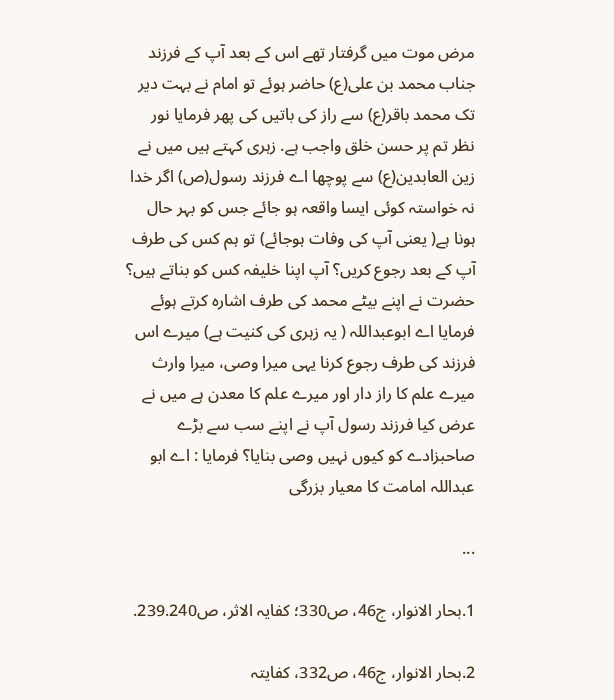مرض موت میں گرفتار تھے اس کے بعد آپ کے فرزند جناب محمد بن علی(ع) حاضر ہوئے تو امام نے بہت دیر تک محمد باقر(ع) سے راز کی باتیں کی پھر فرمایا نور نظر تم پر حسن خلق واجب ہے. زہری کہتے ہیں میں نے زین العابدین(ع) سے پوچھا اے فرزند رسول(ص) اگر خدا نہ خواستہ کوئی ایسا واقعہ ہو جائے جس کو بہر حال ہونا ہے( یعنی آپ کی وفات ہوجائے) تو ہم کس کی طرف آپ کے بعد رجوع کریں؟ آپ اپنا خلیفہ کس کو بناتے ہیں؟ حضرت نے اپنے بیٹے محمد کی طرف اشارہ کرتے ہوئے فرمایا اے ابوعبداللہ ( یہ زہری کی کنیت ہے) میرے اس فرزند کی طرف رجوع کرنا یہی میرا وصی، میرا وارث میرے علم کا راز دار اور میرے علم کا معدن ہے میں نے عرض کیا فرزند رسول آپ نے اپنے سب سے بڑے صاحبزادے کو کیوں نہیں وصی بنایا؟ فرمایا : اے ابو عبداللہ امامت کا معیار بزرگی

...

1.بحار الانوار، ج46، ص330؛ کفایہ الاثر، ص239.240.

2.بحار الانوار، ج46، ص332، کفایتہ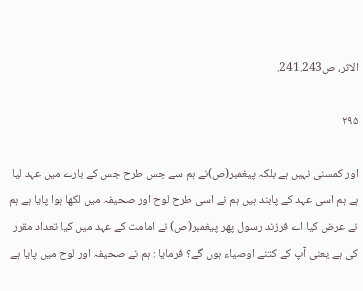الاثر، ص241.243.

۲۹۵

اور کمسنی نہیں ہے بلکہ پیغمبر(ص)نے ہم سے جس طرح جس کے بارے میں عہد لیا ہے ہم اسی عہد کے پابند ہیں ہم نے اسی طرح لوح اور صحیفہ میں لکھا ہوا پایا ہے ہم نے عرض کیا اے فرزند رسول پھر پیغمبر(ص) نے امامت کے عہد میں کیا تعداد مقرر کی ہے یعنی آپ کے کتنے اوصیاء ہوں گے؟ فرمایا : ہم نے صحیفہ اور لوح میں پایا ہے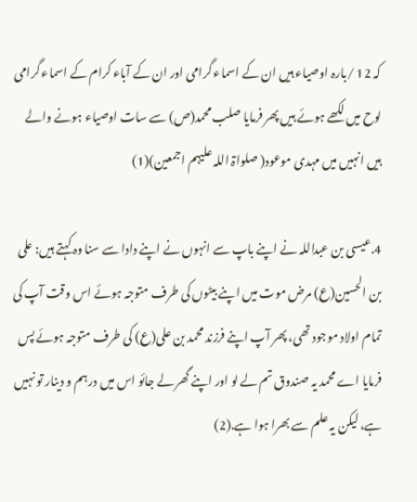کہ 12 /بارہ اوصیاء ہیں ان کے اسماء گرامی اور ان کے آباء کرام کے اسماء گرامی لوح میں لکھے ہوئے ہیں پھر فرمایا صلب محمد(ص) سے سات اوصیاء ہونے والے ہیں انہیں میں مہدی موعود( صلواۃ اللہ علیہم اجمعین)(1)

4.عیسی بن عبداللہ نے اپنے باپ سے انہوں نے اپنے دادا سے سنا وہ کہتے ہیں: علی بن الحسین(ع) مرض موت میں اپنے بیٹوں کی طرف متوجہ ہوئے اس وقت آپ کی تمام اولاد موجود تھی، پھر آپ اپنے فرزند محمد بن علی(ع) کی طرف متوجہ ہوئے پس فرمایا اے محمد یہ صندوق تم لے لو اور اپنے گھر لے جائو اس میں درہم و دینار تو نہیں ہے، لیکن یہ علم سے بھرا ہوا ہے.(2)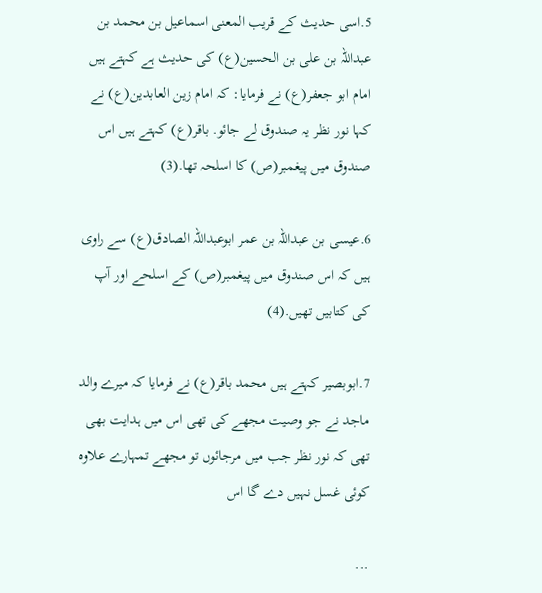5.اسی حدیث کے قریب المعنی اسماعیل بن محمد بن عبداللہ بن علی بن الحسین(ع) کی حدیث ہے کہتے ہیں امام ابو جعفر(ع) نے فرمایا: کہ امام زین العابدین(ع) نے کہا نور نظر یہ صندوق لے جائو. باقر(ع) کہتے ہیں اس صندوق میں پیغمبر(ص) کا اسلحہ تھا.(3)

6.عیسی بن عبداللہ بن عمر ابوعبداللہ الصادق(ع) سے راوی ہیں کہ اس صندوق میں پیغمبر(ص) کے اسلحے اور آپ کی کتابیں تھیں.(4)

7.ابوبصیر کہتے ہیں محمد باقر(ع) نے فرمایا کہ میرے والد ماجد نے جو وصیت مجھے کی تھی اس میں ہدایت بھی تھی کہ نور نظر جب میں مرجائوں تو مجھے تمہارے علاوہ کوئی غسل نہیں دے گا اس

...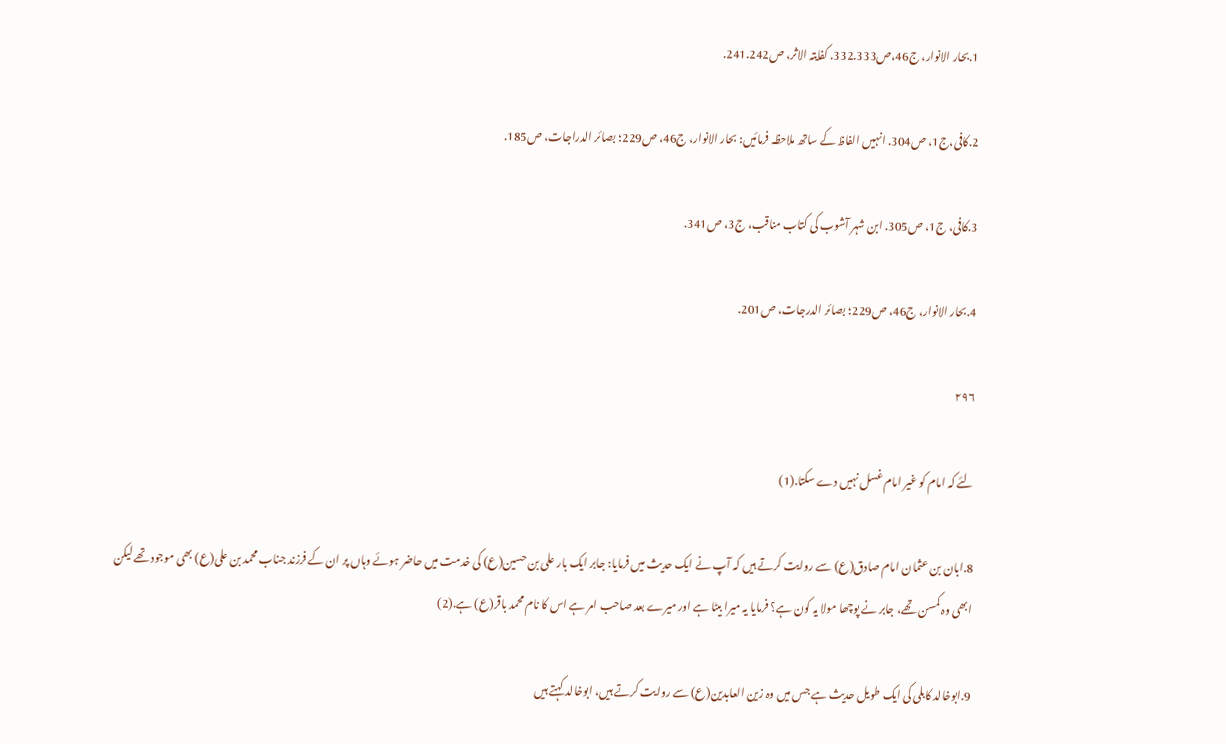1.بحار الانوار، ج46،ص332.333. کفایتہ الاثر، ص241.242.

2.کافی،ج1، ص304. انہیں الفاظ کے ساتھ ملاحظہ فرمائیں: بحار الانوار، ج46، ص229؛ بصائر الدراجات، ص185.

3.کافی، ج1، ص305. ابن شہر آشوب کی کتاب مناقب، ج3، ص341.

4.بحار الانوار، ج46، ص229؛ بصائر الدرجات، ص201.

۲۹۶

لئے کہ امام کو غیر امام غسل نہیں دے سکتا.(1)

8.ابان بن عثمان امام صادق(ع) سے روایت کرتے ہیں کہ آپ نے ایک حدیث میں فرمایا: جابر ایک بار علی بن حسین(ع) کی خدمت میں حاضر ہوئے وہاں پر ان کے فرزند جناب محمد بن علی(ع) بھی موجود تھے لیکن ابھی وہ کمسن تھے، جابر نے پوچھا مولا یہ کون ہے؟ فرمایا یہ میرا بیٹا ہے اور میرے بعد صاحب امر ہے اس کا نام محمد باقر(ع) ہے.(2)

9.ابوخالد کابلی کی ایک طویل حدیث ہے جس میں وہ زین العابدین(ع) سے روایت کرتے ہیں، ابوخالد کہتے ہیں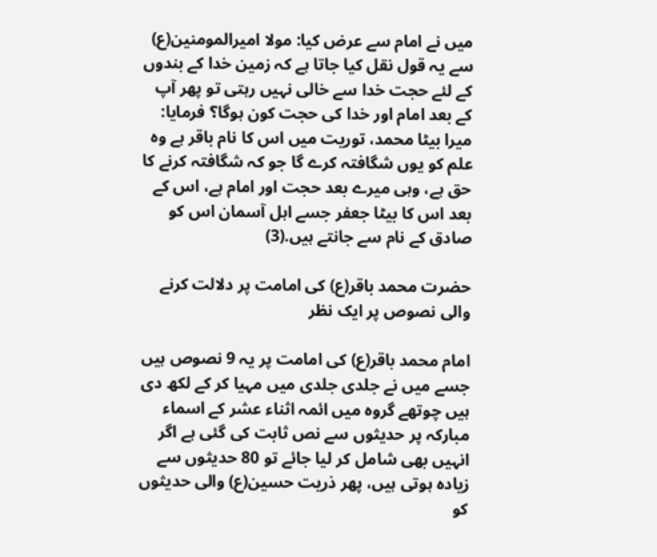میں نے امام سے عرض کیا: مولا امیرالمومنین(ع) سے یہ قول نقل کیا جاتا ہے کہ زمین خدا کے بندوں کے لئے حجت خدا سے خالی نہیں رہتی تو پھر آپ کے بعد امام اور خدا کی حجت کون ہوگا؟ فرمایا: میرا بیٹا محمد، توریت میں اس کا نام باقر ہے وہ علم کو یوں شگافتہ کرے گا جو کہ شگافتہ کرنے کا حق ہے، وہی میرے بعد حجت اور امام ہے، اس کے بعد اس کا بیٹا جعفر جسے اہل آسمان اس کو صادق کے نام سے جانتے ہیں.(3)

حضرت محمد باقر(ع) کی امامت پر دلالت کرنے والی نصوص پر ایک نظر

امام محمد باقر(ع) کی امامت پر یہ 9 نصوص ہیں جسے میں نے جلدی جلدی میں مہیا کر کے لکھ دی ہیں چوتھے گروہ میں ائمہ اثناء عشر کے اسماء مبارکہ پر حدیثوں سے نص ثابت کی گئی ہے اگر انہیں بھی شامل کر لیا جائے تو 80 حدیثوں سے زیادہ ہوتی ہیں، پھر ذریت حسین(ع) والی حدیثوں کو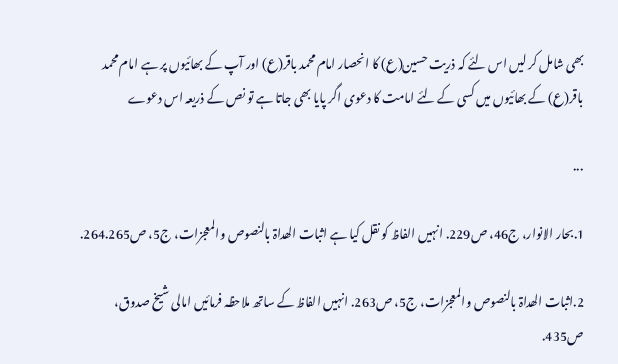بھی شامل کر لیں اس لئے کہ ذریت حسین(ع) کا انحصار امام محمد باقر(ع) اور آپ کے بھائیوں پر ہے امام محمد باقر(ع) کے بھائیوں میں کسی کے لئے امامت کا دعوی اگر پایا بھی جاتا ہے تو نص کے ذریعہ اس دعوے

...

1.بحار الانوار، ج46، ص229. انہیں الفاظ کو نقل کیا ہے اثبات الھداۃ بالنصوص والمعجزات، ج5، ص264.265.

2.اثبات الھداۃ بالنصوص والمعجزات، ج5، ص263. انہیں الفاظ کے ساتھ ملاحظہ فرمائیں امالی شیخ صدوق، ص435.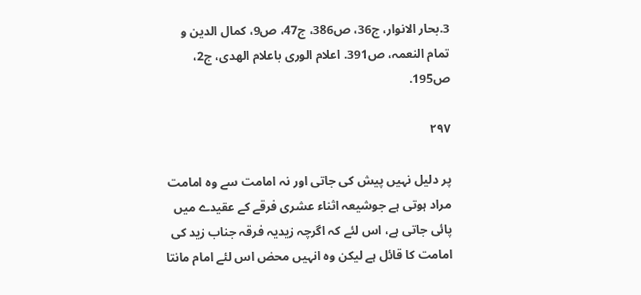3.بحار الانوار، ج36، ص386، ج47، ص9، کمال الدین و تمام النعمہ، ص391. اعلام الوری باعلام الھدی، ج2، ص195.

۲۹۷

پر دلیل نہیں پیش کی جاتی اور نہ امامت سے وہ امامت مراد ہوتی ہے جوشیعہ اثناء عشری فرقے کے عقیدے میں پائی جاتی ہے، اس لئے کہ اگرچہ زیدیہ فرقہ جناب زید کی امامت کا قائل ہے لیکن وہ انہیں محض اس لئے امام مانتا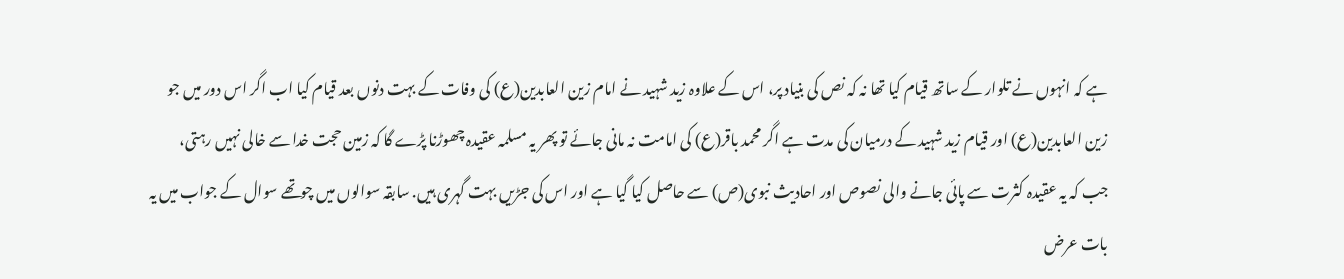ہے کہ انہوں نے تلوار کے ساتھ قیام کیا تھا نہ کہ نص کی بنیاد پر، اس کے علاوہ زید شہید نے امام زین العابدین(ع) کی وفات کے بہت دنوں بعد قیام کیا اب اگر اس دور میں جو زین العابدین(ع) اور قیام زید شہید کے درمیان کی مدت ہے اگر محمد باقر(ع) کی امامت نہ مانی جائے تو پھر یہ مسلمہ عقیدہ چھوڑنا پڑے گا کہ زمین حجت خدا سے خالی نہیں رہتی، جب کہ یہ عقیدہ کثرت سے پائی جانے والی نصوص اور احادیث نبوی(ص) سے حاصل کیا گیا ہے اور اس کی جڑیں بہت گہری ہیں. سابقہ سوالوں میں چوتھے سوال کے جواب میں یہ بات عرض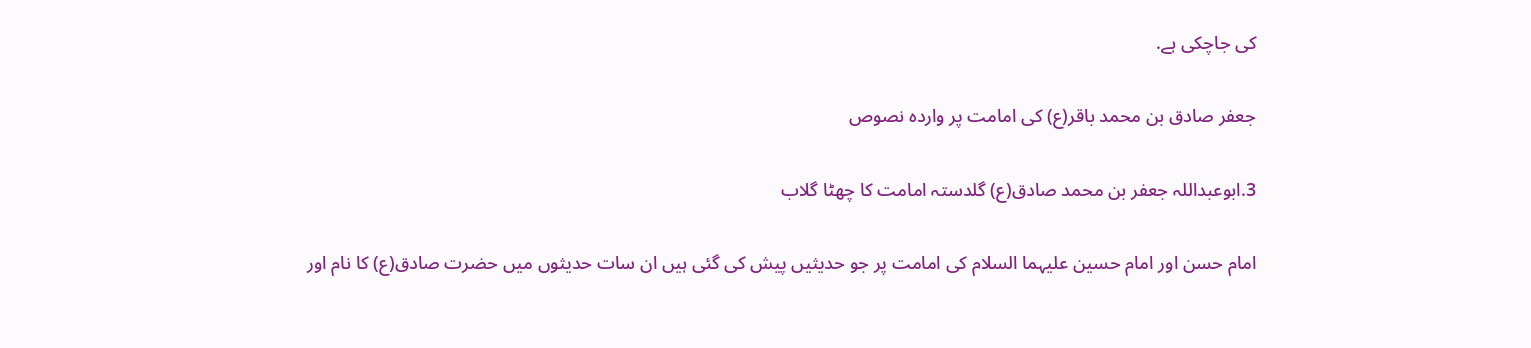کی جاچکی ہے.

جعفر صادق بن محمد باقر(ع) کی امامت پر واردہ نصوص

3.ابوعبداللہ جعفر بن محمد صادق(ع) گلدستہ امامت کا چھٹا گلاب

امام حسن اور امام حسین علیہما السلام کی امامت پر جو حدیثیں پیش کی گئی ہیں ان سات حدیثوں میں حضرت صادق(ع) کا نام اور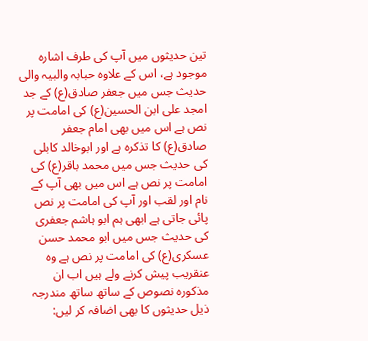تین حدیثوں میں آپ کی طرف اشارہ موجود ہے، اس کے علاوہ حبابہ والبیہ والی حدیث جس میں جعفر صادق(ع) کے جد امجد علی ابن الحسین(ع) کی امامت پر نص ہے اس میں بھی امام جعفر صادق(ع) کا تذکرہ ہے اور ابوخالد کابلی کی حدیث جس میں محمد باقر(ع) کی امامت پر نص ہے اس میں بھی آپ کے نام اور لقب اور آپ کی امامت پر نص پائی جاتی ہے ابھی ہم ابو ہاشم جعفری کی حدیث جس میں ابو محمد حسن عسکری(ع) کی امامت پر نص ہے وہ عنقریب پیش کرنے ولے ہیں اب ان مذکورہ نصوص کے ساتھ ساتھ مندرجہ ذیل حدیثوں کا بھی اضافہ کر لیں: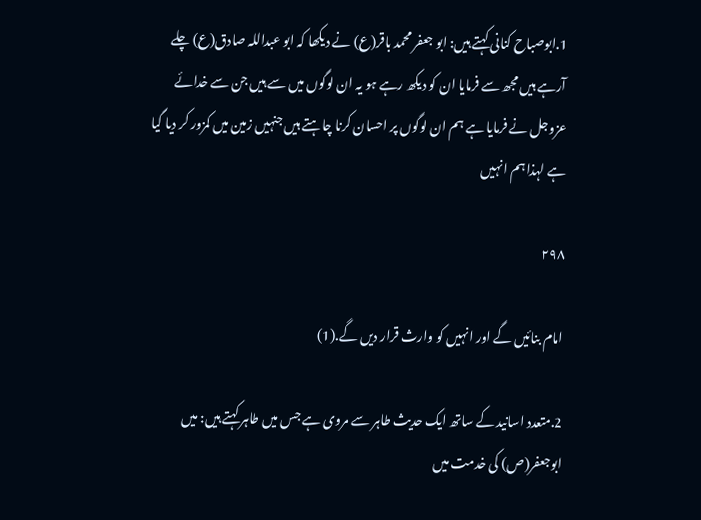1.ابوصباح کنانی کہتے ہیں: ابو جعفر محمد باقر(ع) نے دیکھا کہ ابو عبداللہ صادق(ع) چلے آرہے ہیں مجھ سے فرمایا ان کو دیکھ رہے ہو یہ ان لوگوں میں سے ہیں جن سے خدائے عزوجل نے فرمایا ہے ہم ان لوگوں پر احسان کرنا چاہتے ہیں جنہیں زمین میں کمزور کر دیا گیا ہے لہذا ہم انہیں

۲۹۸

امام بنائیں گے اور انہیں کو وارث قرار دیں گے.(1)

2.متعدد اسانید کے ساتھ ایک حدیث طاہر سے مروی ہے جس میں طاہر کہتے ہیں: میں ابوجعفر(ص) کی خدمت میں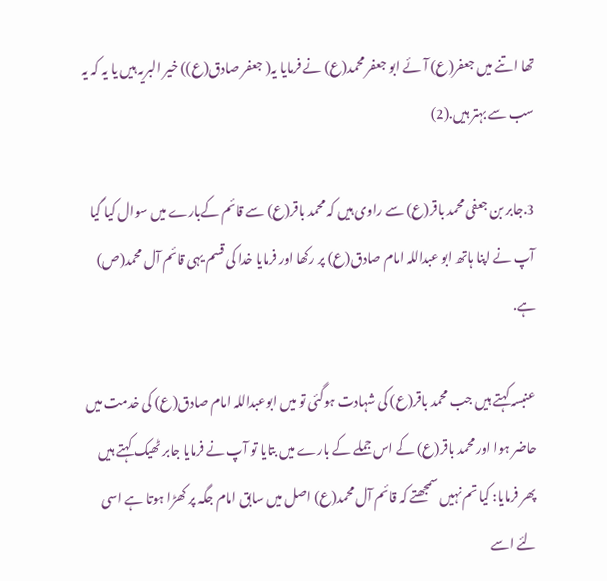تھا اتنے میں جعفر(ع) آئے ابو جعفر محمد(ع) نے فرمایا یہ( جعفر صادق(ع)) خیر البریہ ہیں یا یہ کہ یہ سب سے بہتر ہیں.(2)

3.جابر بن جعفی محمد باقر(ع) سے راوی ہیں کہ محمد باقر(ع) سے قائم کےبارے میں سوال کیا گیا آپ نے اپنا ہاتھ ابو عبداللہ امام صادق(ع) پر رکھا اور فرمایا خدا کی قسم یہی قائم آل محمد(ص) ہے.

عنبسہ کہتے ہیں جب محمد باقر(ع) کی شہادت ہوگئی تو میں ابوعبداللہ امام صادق(ع) کی خدمت میں حاضر ہوا اور محمد باقر(ع) کے اس جملے کے بارے میں بتایا تو آپ نے فرمایا جابر ٹھیک کہتے ہیں پھر فرمایا: کیا تم نہیں سمجھتے کہ قائم آل محمد(ع) اصل میں سابق امام جگہ پر کھڑا ہوتا ہے اسی لئے اسے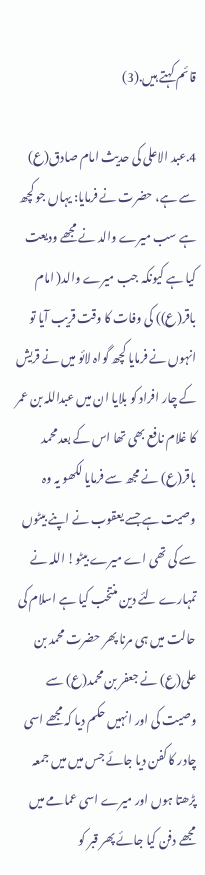قائم کہتے ہیں.(3)

4.عبد الاعلی کی حدیث امام صادق(ع) سے ہے، حضرت نے فرمایا: یہاں جو کچھ ہے سب میرے والد نے مجھے ودیعت کیا ہے کیونکہ جب میرے والد( امام باقر(ع)) کی وفات کا وقت قریب آیا تو انہوں نے فرمایا کچھ گواہ لائو میں نے قریش کے چار افراد کو بلایا ان میں عبداللہ بن عمر کا غلام نافع بھی تھا اس کے بعد محمد باقر(ع) نے مجھ سے فرمایا لکھو یہ وہ وصیت ہے جسے یعقوب نے اپنے بیٹوں سے کی تھی اے میرے بیٹو! اللہ نے تمہارے لئے دین منتخب کیا ہے اسلام کی حالت میں ہی مرنا پھر حضرت محمد بن علی(ع) نے جعفر بن محمد(ع) سے وصیت کی اور انہیں حکم دیا کہ مجھے اسی چادر کا کفن دیا جائے جس میں میں جمعہ پڑھتا ہوں اور میرے اسی عمامے میں مجھے دفن کیا جائے پھر قبر کو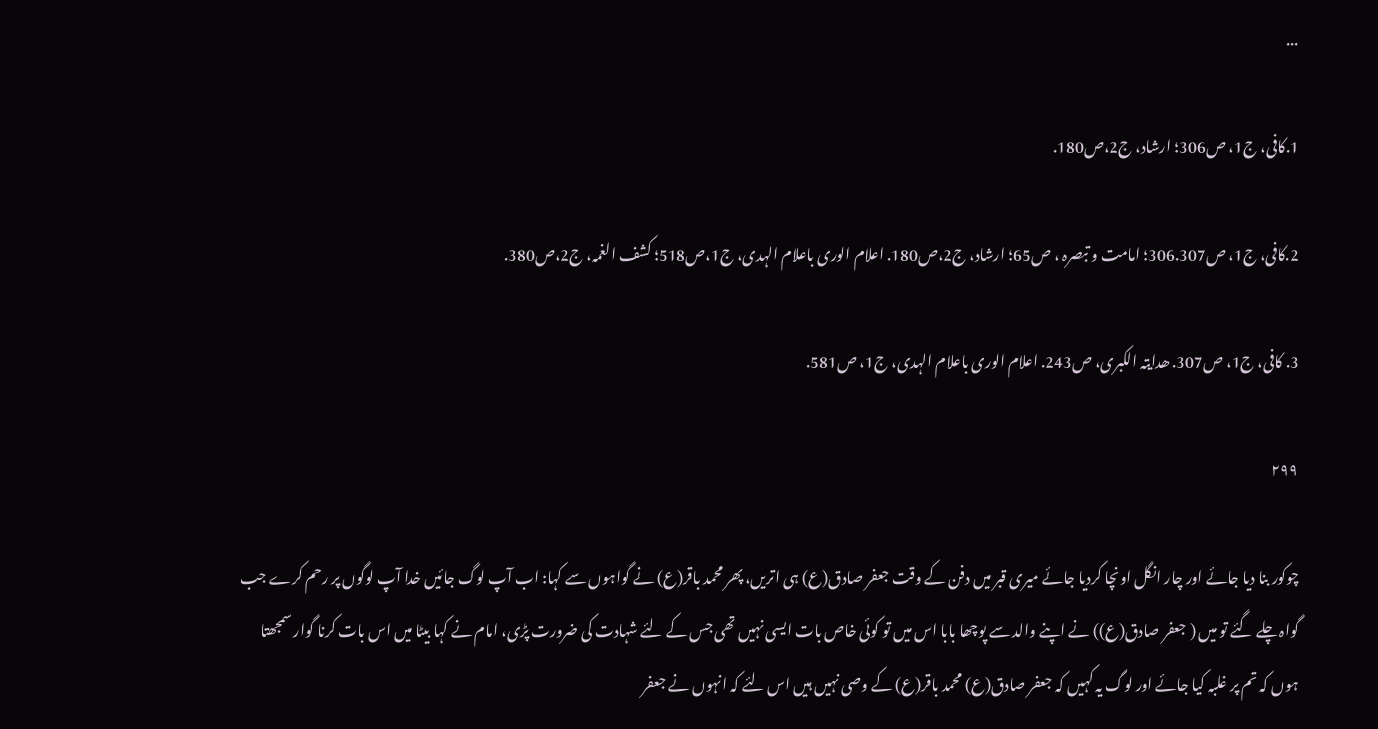...

1.کافی، ج1، ص306؛ ارشاد، ج2،ص180.

2.کافی، ج1، ص306.307؛ امامت و تبصرہ ، ص65؛ ارشاد، ج2،ص180. اعلام الوری باعلام الہدی، ج1،ص518؛ کشف الغمہ، ج2،ص380.

3. کافی، ج1، ص307. ھدایتہ الکبری، ص243. اعلام الوری باعلام الہدی، ج1، ص581.

۲۹۹

چوکور بنا دیا جائے اور چار انگل اونچا کردیا جائے میری قبر میں دفن کے وقت جعفر صادق(ع) ہی اتریں، پھر محمد باقر(ع) نے گواہوں سے کہا: اب آپ لوگ جائیں خدا آپ لوگوں پر رحم کرے جب گواہ چلے گئے تو میں ( جعفر صادق(ع)) نے اپنے والد سے پوچھا بابا اس میں تو کوئی خاص بات ایسی نہیں تھی جس کے لئے شہادت کی ضرورت پڑی، امام نے کہا بیٹا میں اس بات کرنا گوار سمجھتا ہوں کہ تم پر غلبہ کیا جائے اور لوگ یہ کہیں کہ جعفر صادق(ع) محمد باقر(ع) کے وصی نہیں ہیں اس لئے کہ انہوں نے جعفر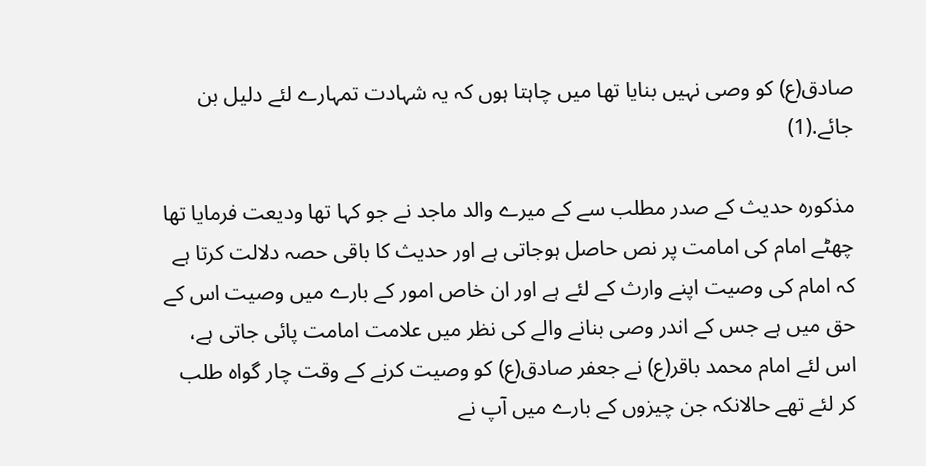صادق(ع) کو وصی نہیں بنایا تھا میں چاہتا ہوں کہ یہ شہادت تمہارے لئے دلیل بن جائے.(1)

مذکورہ حدیث کے صدر مطلب سے کے میرے والد ماجد نے جو کہا تھا ودیعت فرمایا تھا چھٹے امام کی امامت پر نص حاصل ہوجاتی ہے اور حدیث کا باقی حصہ دلالت کرتا ہے کہ امام کی وصیت اپنے وارث کے لئے ہے اور ان خاص امور کے بارے میں وصیت اس کے حق میں ہے جس کے اندر وصی بنانے والے کی نظر میں علامت امامت پائی جاتی ہے، اس لئے امام محمد باقر(ع) نے جعفر صادق(ع) کو وصیت کرنے کے وقت چار گواہ طلب کر لئے تھے حالانکہ جن چیزوں کے بارے میں آپ نے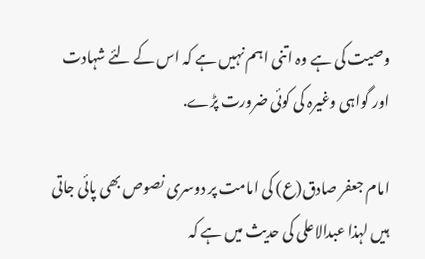وصیت کی ہے وہ اتنی اہم نہیں ہے کہ اس کے لئے شہادت اور گواہی وغیرہ کی کوئی ضرورت پڑے.

امام جعفر صادق(ع) کی امامت پر دوسری نصوص بھی پائی جاتی ہیں لہذا عبدالاعلی کی حدیث میں ہے کہ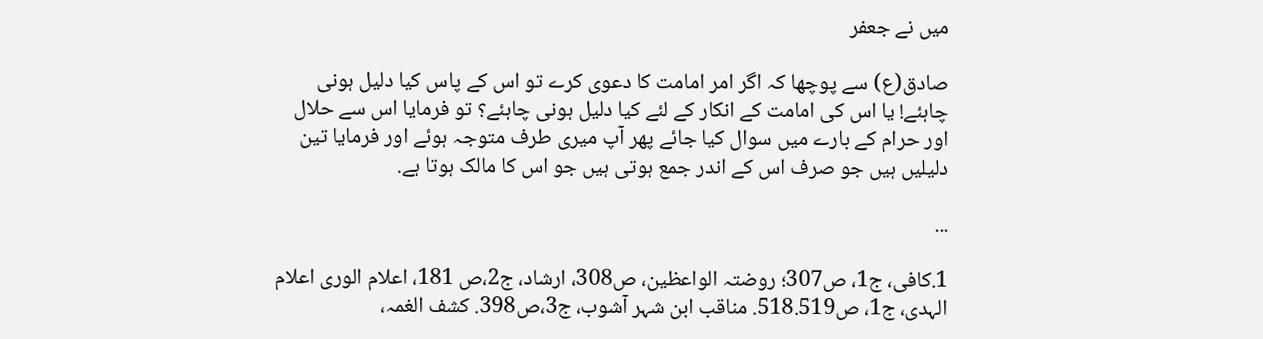میں نے جعفر

صادق(ع) سے پوچھا کہ اگر امر امامت کا دعوی کرے تو اس کے پاس کیا دلیل ہونی چاہئے! یا اس کی امامت کے انکار کے لئے کیا دلیل ہونی چاہئے؟ تو فرمایا اس سے حلال اور حرام کے بارے میں سوال کیا جائے پھر آپ میری طرف متوجہ ہوئے اور فرمایا تین دلیلیں ہیں جو صرف اس کے اندر جمع ہوتی ہیں جو اس کا مالک ہوتا ہے.

...

1.کافی، ج1، ص307؛ روضتہ الواعظین، ص308، ارشاد، ج2،ص 181، اعلام الوری اعلام الہدی، ج1، ص518.519. مناقب ابن شہر آشوب، ج3،ص398. کشف الغمہ،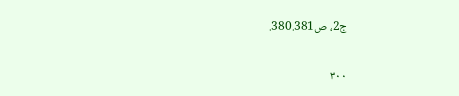ج2، ص380.381.

۳۰۰